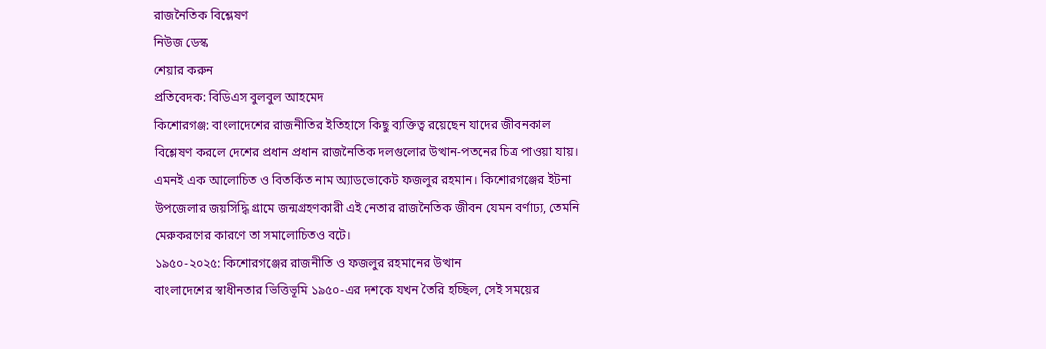রাজনৈতিক বিশ্লেষণ
নিউজ ডেস্ক
শেয়ার করুন
প্রতিবেদক: বিডিএস বুলবুল আহমেদ
কিশোরগঞ্জ: বাংলাদেশের রাজনীতির ইতিহাসে কিছু ব্যক্তিত্ব রয়েছেন যাদের জীবনকাল বিশ্লেষণ করলে দেশের প্রধান প্রধান রাজনৈতিক দলগুলোর উত্থান-পতনের চিত্র পাওয়া যায়। এমনই এক আলোচিত ও বিতর্কিত নাম অ্যাডভোকেট ফজলুর রহমান। কিশোরগঞ্জের ইটনা উপজেলার জয়সিদ্ধি গ্রামে জন্মগ্রহণকারী এই নেতার রাজনৈতিক জীবন যেমন বর্ণাঢ্য, তেমনি মেরুকরণের কারণে তা সমালোচিতও বটে।
১৯৫০-২০২৫: কিশোরগঞ্জের রাজনীতি ও ফজলুর রহমানের উত্থান
বাংলাদেশের স্বাধীনতার ভিত্তিভূমি ১৯৫০-এর দশকে যখন তৈরি হচ্ছিল, সেই সময়ের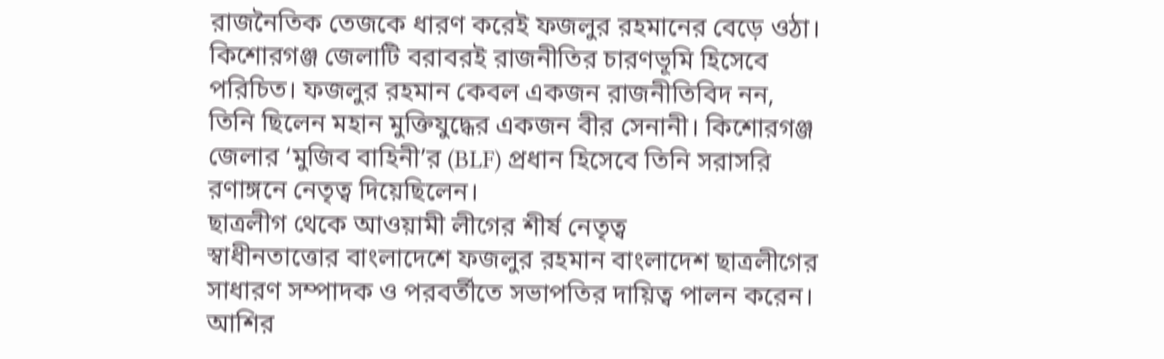রাজনৈতিক তেজকে ধারণ করেই ফজলুর রহমানের বেড়ে ওঠা। কিশোরগঞ্জ জেলাটি বরাবরই রাজনীতির চারণভূমি হিসেবে পরিচিত। ফজলুর রহমান কেবল একজন রাজনীতিবিদ নন, তিনি ছিলেন মহান মুক্তিযুদ্ধের একজন বীর সেনানী। কিশোরগঞ্জ জেলার ‘মুজিব বাহিনী’র (BLF) প্রধান হিসেবে তিনি সরাসরি রণাঙ্গনে নেতৃত্ব দিয়েছিলেন।
ছাত্রলীগ থেকে আওয়ামী লীগের শীর্ষ নেতৃত্ব
স্বাধীনতাত্তোর বাংলাদেশে ফজলুর রহমান বাংলাদেশ ছাত্রলীগের সাধারণ সম্পাদক ও পরবর্তীতে সভাপতির দায়িত্ব পালন করেন। আশির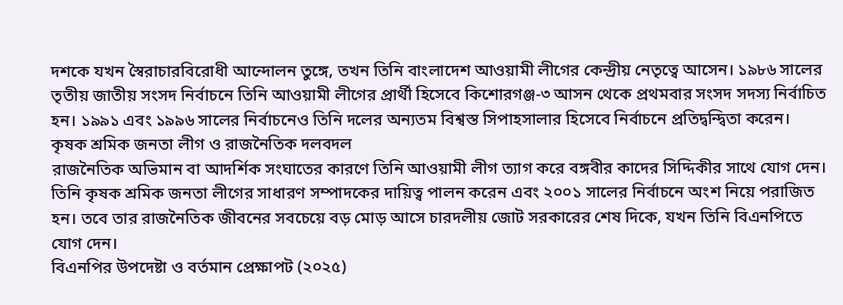দশকে যখন স্বৈরাচারবিরোধী আন্দোলন তুঙ্গে, তখন তিনি বাংলাদেশ আওয়ামী লীগের কেন্দ্রীয় নেতৃত্বে আসেন। ১৯৮৬ সালের তৃতীয় জাতীয় সংসদ নির্বাচনে তিনি আওয়ামী লীগের প্রার্থী হিসেবে কিশোরগঞ্জ-৩ আসন থেকে প্রথমবার সংসদ সদস্য নির্বাচিত হন। ১৯৯১ এবং ১৯৯৬ সালের নির্বাচনেও তিনি দলের অন্যতম বিশ্বস্ত সিপাহসালার হিসেবে নির্বাচনে প্রতিদ্বন্দ্বিতা করেন।
কৃষক শ্রমিক জনতা লীগ ও রাজনৈতিক দলবদল
রাজনৈতিক অভিমান বা আদর্শিক সংঘাতের কারণে তিনি আওয়ামী লীগ ত্যাগ করে বঙ্গবীর কাদের সিদ্দিকীর সাথে যোগ দেন। তিনি কৃষক শ্রমিক জনতা লীগের সাধারণ সম্পাদকের দায়িত্ব পালন করেন এবং ২০০১ সালের নির্বাচনে অংশ নিয়ে পরাজিত হন। তবে তার রাজনৈতিক জীবনের সবচেয়ে বড় মোড় আসে চারদলীয় জোট সরকারের শেষ দিকে, যখন তিনি বিএনপিতে যোগ দেন।
বিএনপির উপদেষ্টা ও বর্তমান প্রেক্ষাপট (২০২৫)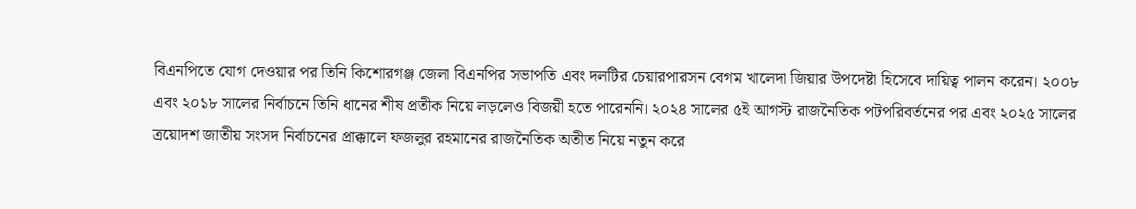বিএনপিতে যোগ দেওয়ার পর তিনি কিশোরগঞ্জ জেলা বিএনপির সভাপতি এবং দলটির চেয়ারপারসন বেগম খালেদা জিয়ার উপদেষ্টা হিসেবে দায়িত্ব পালন করেন। ২০০৮ এবং ২০১৮ সালের নির্বাচনে তিনি ধানের শীষ প্রতীক নিয়ে লড়লেও বিজয়ী হতে পারেননি। ২০২৪ সালের ৫ই আগস্ট রাজনৈতিক পটপরিবর্তনের পর এবং ২০২৫ সালের ত্রয়োদশ জাতীয় সংসদ নির্বাচনের প্রাক্কালে ফজলুর রহমানের রাজনৈতিক অতীত নিয়ে নতুন করে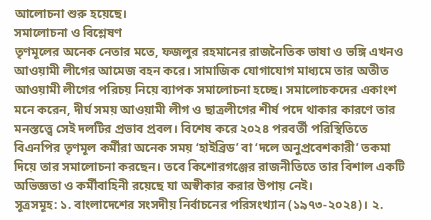আলোচনা শুরু হয়েছে।
সমালোচনা ও বিশ্লেষণ
তৃণমূলের অনেক নেতার মতে, ফজলুর রহমানের রাজনৈতিক ভাষা ও ভঙ্গি এখনও আওয়ামী লীগের আমেজ বহন করে। সামাজিক যোগাযোগ মাধ্যমে তার অতীত আওয়ামী লীগের পরিচয় নিয়ে ব্যাপক সমালোচনা হচ্ছে। সমালোচকদের একাংশ মনে করেন, দীর্ঘ সময় আওয়ামী লীগ ও ছাত্রলীগের শীর্ষ পদে থাকার কারণে তার মনস্তত্ত্বে সেই দলটির প্রভাব প্রবল। বিশেষ করে ২০২৪ পরবর্তী পরিস্থিতিতে বিএনপির তৃণমূল কর্মীরা অনেক সময় ‘হাইব্রিড’ বা ‘দলে অনুপ্রবেশকারী’ তকমা দিয়ে তার সমালোচনা করছেন। তবে কিশোরগঞ্জের রাজনীতিতে তার বিশাল একটি অভিজ্ঞতা ও কর্মীবাহিনী রয়েছে যা অস্বীকার করার উপায় নেই।
সূত্রসমূহ: ১. বাংলাদেশের সংসদীয় নির্বাচনের পরিসংখ্যান (১৯৭৩-২০২৪)। ২.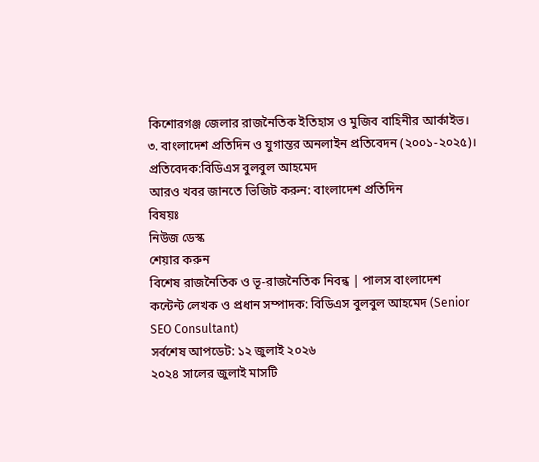কিশোরগঞ্জ জেলার রাজনৈতিক ইতিহাস ও মুজিব বাহিনীর আর্কাইভ। ৩. বাংলাদেশ প্রতিদিন ও যুগান্তর অনলাইন প্রতিবেদন (২০০১-২০২৫)।
প্রতিবেদক:বিডিএস বুলবুল আহমেদ
আরও খবর জানতে ভিজিট করুন: বাংলাদেশ প্রতিদিন
বিষয়ঃ
নিউজ ডেস্ক
শেয়ার করুন
বিশেষ রাজনৈতিক ও ভূ-রাজনৈতিক নিবন্ধ | পালস বাংলাদেশ
কন্টেন্ট লেখক ও প্রধান সম্পাদক: বিডিএস বুলবুল আহমেদ (Senior SEO Consultant)
সর্বশেষ আপডেট: ১২ জুলাই ২০২৬
২০২৪ সালের জুলাই মাসটি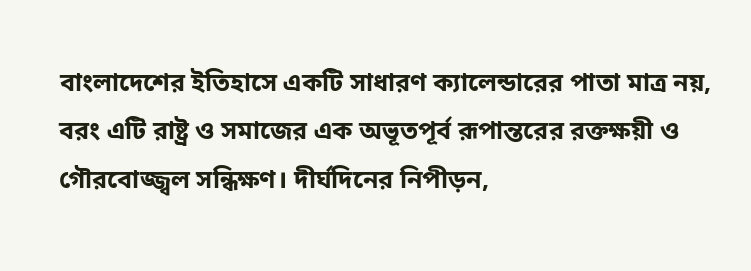বাংলাদেশের ইতিহাসে একটি সাধারণ ক্যালেন্ডারের পাতা মাত্র নয়, বরং এটি রাষ্ট্র ও সমাজের এক অভূতপূর্ব রূপান্তরের রক্তক্ষয়ী ও গৌরবোজ্জ্বল সন্ধিক্ষণ। দীর্ঘদিনের নিপীড়ন,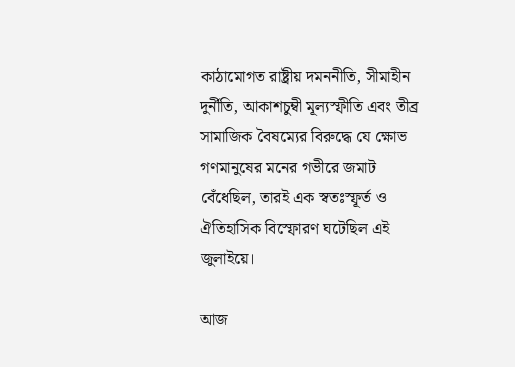কাঠামোগত রাষ্ট্রীয় দমননীতি, সীমাহীন দুর্নীতি, আকাশচুম্বী মূল্যস্ফীতি এবং তীব্র সামাজিক বৈষম্যের বিরুদ্ধে যে ক্ষোভ গণমানুষের মনের গভীরে জমাট বেঁধেছিল, তারই এক স্বতঃস্ফূর্ত ও ঐতিহাসিক বিস্ফোরণ ঘটেছিল এই জুলাইয়ে।

আজ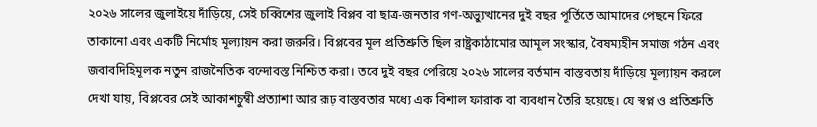২০২৬ সালের জুলাইয়ে দাঁড়িয়ে, সেই চব্বিশের জুলাই বিপ্লব বা ছাত্র-জনতার গণ-অভ্যুত্থানের দুই বছর পূর্তিতে আমাদের পেছনে ফিরে তাকানো এবং একটি নির্মোহ মূল্যায়ন করা জরুরি। বিপ্লবের মূল প্রতিশ্রুতি ছিল রাষ্ট্রকাঠামোর আমূল সংস্কার, বৈষম্যহীন সমাজ গঠন এবং জবাবদিহিমূলক নতুন রাজনৈতিক বন্দোবস্ত নিশ্চিত করা। তবে দুই বছর পেরিয়ে ২০২৬ সালের বর্তমান বাস্তবতায় দাঁড়িয়ে মূল্যায়ন করলে দেখা যায়, বিপ্লবের সেই আকাশচুম্বী প্রত্যাশা আর রূঢ় বাস্তবতার মধ্যে এক বিশাল ফারাক বা ব্যবধান তৈরি হয়েছে। যে স্বপ্ন ও প্রতিশ্রুতি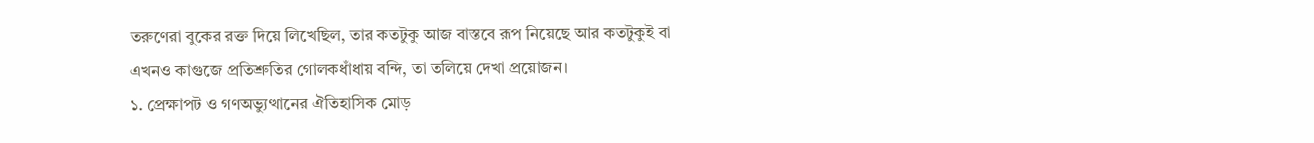তরুণেরা বুকের রক্ত দিয়ে লিখেছিল, তার কতটুকু আজ বাস্তবে রূপ নিয়েছে আর কতটুকুই বা এখনও কাগুজে প্রতিশ্রুতির গোলকধাঁধায় বন্দি, তা তলিয়ে দেখা প্রয়োজন।
১. প্রেক্ষাপট ও গণঅভ্যুত্থানের ঐতিহাসিক মোড়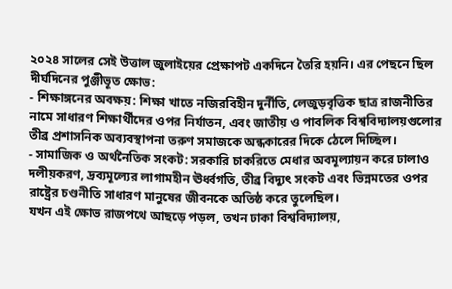২০২৪ সালের সেই উত্তাল জুলাইয়ের প্রেক্ষাপট একদিনে তৈরি হয়নি। এর পেছনে ছিল দীর্ঘদিনের পুঞ্জীভূত ক্ষোভ:
- শিক্ষাঙ্গনের অবক্ষয়: শিক্ষা খাতে নজিরবিহীন দুর্নীতি, লেজুড়বৃত্তিক ছাত্র রাজনীতির নামে সাধারণ শিক্ষার্থীদের ওপর নির্যাতন, এবং জাতীয় ও পাবলিক বিশ্ববিদ্যালয়গুলোর তীব্র প্রশাসনিক অব্যবস্থাপনা তরুণ সমাজকে অন্ধকারের দিকে ঠেলে দিচ্ছিল।
- সামাজিক ও অর্থনৈতিক সংকট: সরকারি চাকরিতে মেধার অবমূল্যায়ন করে ঢালাও দলীয়করণ, দ্রব্যমূল্যের লাগামহীন ঊর্ধ্বগতি, তীব্র বিদ্যুৎ সংকট এবং ভিন্নমতের ওপর রাষ্ট্রের চণ্ডনীতি সাধারণ মানুষের জীবনকে অতিষ্ঠ করে তুলেছিল।
যখন এই ক্ষোভ রাজপথে আছড়ে পড়ল, তখন ঢাকা বিশ্ববিদ্যালয়,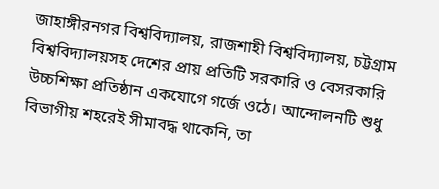জাহাঙ্গীরনগর বিশ্ববিদ্যালয়, রাজশাহী বিশ্ববিদ্যালয়, চট্টগ্রাম বিশ্ববিদ্যালয়সহ দেশের প্রায় প্রতিটি সরকারি ও বেসরকারি উচ্চশিক্ষা প্রতিষ্ঠান একযোগে গর্জে ওঠে। আন্দোলনটি শুধু বিভাগীয় শহরেই সীমাবদ্ধ থাকেনি, তা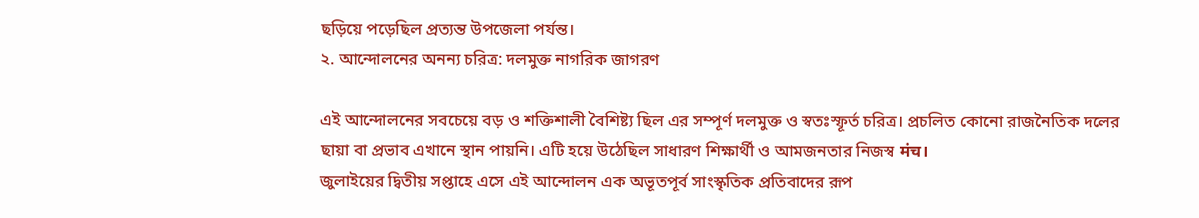ছড়িয়ে পড়েছিল প্রত্যন্ত উপজেলা পর্যন্ত।
২. আন্দোলনের অনন্য চরিত্র: দলমুক্ত নাগরিক জাগরণ

এই আন্দোলনের সবচেয়ে বড় ও শক্তিশালী বৈশিষ্ট্য ছিল এর সম্পূর্ণ দলমুক্ত ও স্বতঃস্ফূর্ত চরিত্র। প্রচলিত কোনো রাজনৈতিক দলের ছায়া বা প্রভাব এখানে স্থান পায়নি। এটি হয়ে উঠেছিল সাধারণ শিক্ষার্থী ও আমজনতার নিজস্ব मंच।
জুলাইয়ের দ্বিতীয় সপ্তাহে এসে এই আন্দোলন এক অভূতপূর্ব সাংস্কৃতিক প্রতিবাদের রূপ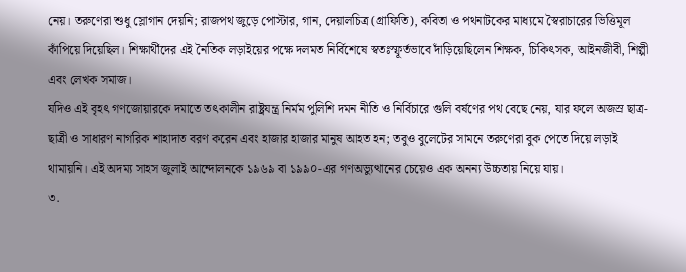নেয়। তরুণেরা শুধু স্লোগান দেয়নি; রাজপথ জুড়ে পোস্টার, গান, দেয়ালচিত্র (গ্রাফিতি), কবিতা ও পথনাটকের মাধ্যমে স্বৈরাচারের ভিত্তিমূল কাঁপিয়ে দিয়েছিল। শিক্ষার্থীদের এই নৈতিক লড়াইয়ের পক্ষে দলমত নির্বিশেষে স্বতঃস্ফূর্তভাবে দাঁড়িয়েছিলেন শিক্ষক, চিকিৎসক, আইনজীবী, শিল্পী এবং লেখক সমাজ।
যদিও এই বৃহৎ গণজোয়ারকে দমাতে তৎকালীন রাষ্ট্রযন্ত্র নির্মম পুলিশি দমন নীতি ও নির্বিচারে গুলি বর্ষণের পথ বেছে নেয়, যার ফলে অজস্র ছাত্র-ছাত্রী ও সাধারণ নাগরিক শাহাদাত বরণ করেন এবং হাজার হাজার মানুষ আহত হন; তবুও বুলেটের সামনে তরুণেরা বুক পেতে দিয়ে লড়াই থামায়নি। এই অদম্য সাহস জুলাই আন্দোলনকে ১৯৬৯ বা ১৯৯০-এর গণঅভ্যুত্থানের চেয়েও এক অনন্য উচ্চতায় নিয়ে যায়।
৩.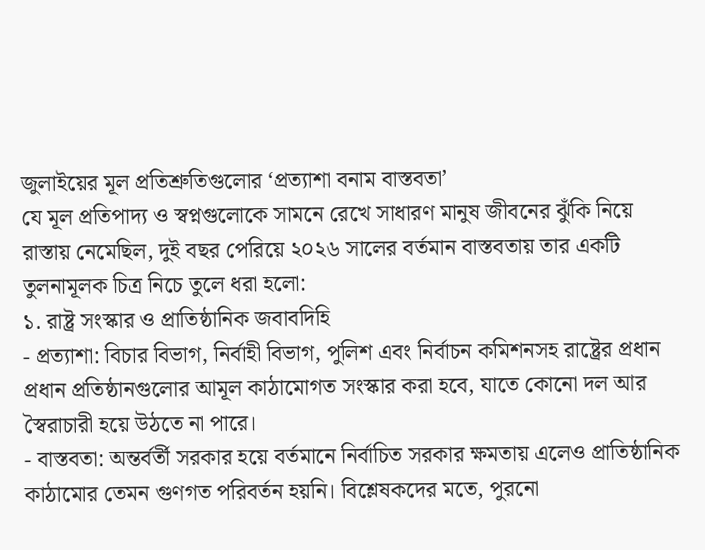জুলাইয়ের মূল প্রতিশ্রুতিগুলোর ‘প্রত্যাশা বনাম বাস্তবতা’
যে মূল প্রতিপাদ্য ও স্বপ্নগুলোকে সামনে রেখে সাধারণ মানুষ জীবনের ঝুঁকি নিয়ে রাস্তায় নেমেছিল, দুই বছর পেরিয়ে ২০২৬ সালের বর্তমান বাস্তবতায় তার একটি তুলনামূলক চিত্র নিচে তুলে ধরা হলো:
১. রাষ্ট্র সংস্কার ও প্রাতিষ্ঠানিক জবাবদিহি
- প্রত্যাশা: বিচার বিভাগ, নির্বাহী বিভাগ, পুলিশ এবং নির্বাচন কমিশনসহ রাষ্ট্রের প্রধান প্রধান প্রতিষ্ঠানগুলোর আমূল কাঠামোগত সংস্কার করা হবে, যাতে কোনো দল আর স্বৈরাচারী হয়ে উঠতে না পারে।
- বাস্তবতা: অন্তর্বর্তী সরকার হয়ে বর্তমানে নির্বাচিত সরকার ক্ষমতায় এলেও প্রাতিষ্ঠানিক কাঠামোর তেমন গুণগত পরিবর্তন হয়নি। বিশ্লেষকদের মতে, পুরনো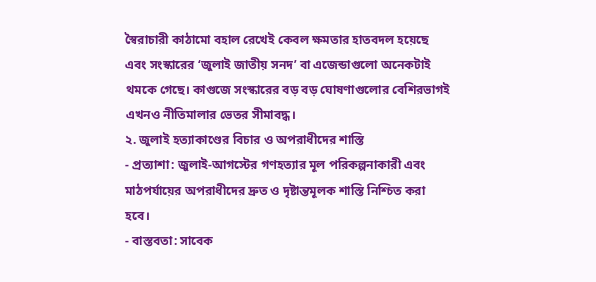স্বৈরাচারী কাঠামো বহাল রেখেই কেবল ক্ষমতার হাতবদল হয়েছে এবং সংস্কারের ‘জুলাই জাতীয় সনদ’ বা এজেন্ডাগুলো অনেকটাই থমকে গেছে। কাগুজে সংস্কারের বড় বড় ঘোষণাগুলোর বেশিরভাগই এখনও নীতিমালার ভেতর সীমাবদ্ধ।
২. জুলাই হত্যাকাণ্ডের বিচার ও অপরাধীদের শাস্তি
- প্রত্যাশা: জুলাই-আগস্টের গণহত্যার মূল পরিকল্পনাকারী এবং মাঠপর্যায়ের অপরাধীদের দ্রুত ও দৃষ্টান্তমূলক শাস্তি নিশ্চিত করা হবে।
- বাস্তবতা: সাবেক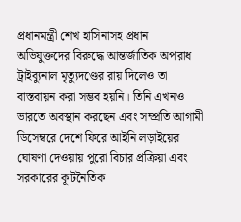প্রধানমন্ত্রী শেখ হাসিনাসহ প্রধান অভিযুক্তদের বিরুদ্ধে আন্তর্জাতিক অপরাধ ট্রাইব্যুনাল মৃত্যুদণ্ডের রায় দিলেও তা বাস্তবায়ন করা সম্ভব হয়নি। তিনি এখনও ভারতে অবস্থান করছেন এবং সম্প্রতি আগামী ডিসেম্বরে দেশে ফিরে আইনি লড়াইয়ের ঘোষণা দেওয়ায় পুরো বিচার প্রক্রিয়া এবং সরকারের কূটনৈতিক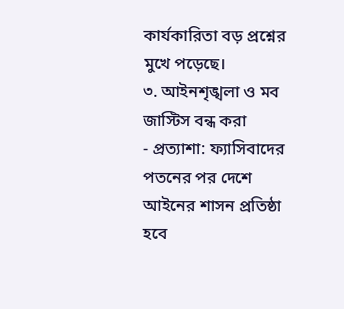কার্যকারিতা বড় প্রশ্নের মুখে পড়েছে।
৩. আইনশৃঙ্খলা ও মব জাস্টিস বন্ধ করা
- প্রত্যাশা: ফ্যাসিবাদের পতনের পর দেশে আইনের শাসন প্রতিষ্ঠা হবে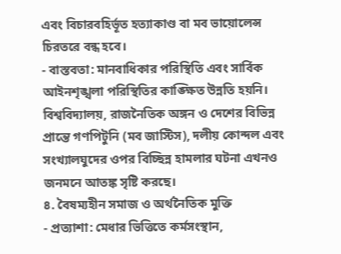এবং বিচারবহির্ভূত হত্যাকাণ্ড বা মব ভায়োলেন্স চিরতরে বন্ধ হবে।
- বাস্তবতা: মানবাধিকার পরিস্থিতি এবং সার্বিক আইনশৃঙ্খলা পরিস্থিতির কাঙ্ক্ষিত উন্নতি হয়নি। বিশ্ববিদ্যালয়, রাজনৈতিক অঙ্গন ও দেশের বিভিন্ন প্রান্তে গণপিটুনি (মব জাস্টিস), দলীয় কোন্দল এবং সংখ্যালঘুদের ওপর বিচ্ছিন্ন হামলার ঘটনা এখনও জনমনে আতঙ্ক সৃষ্টি করছে।
৪. বৈষম্যহীন সমাজ ও অর্থনৈতিক মুক্তি
- প্রত্যাশা: মেধার ভিত্তিতে কর্মসংস্থান,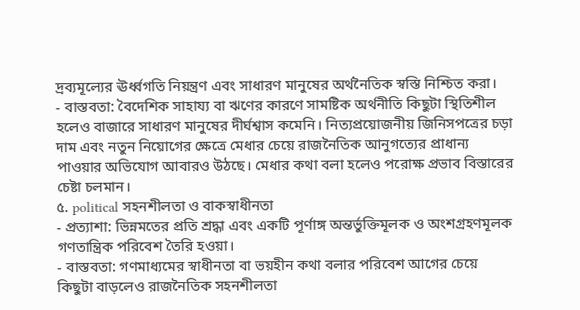দ্রব্যমূল্যের ঊর্ধ্বগতি নিয়ন্ত্রণ এবং সাধারণ মানুষের অর্থনৈতিক স্বস্তি নিশ্চিত করা।
- বাস্তবতা: বৈদেশিক সাহায্য বা ঋণের কারণে সামষ্টিক অর্থনীতি কিছুটা স্থিতিশীল হলেও বাজারে সাধারণ মানুষের দীর্ঘশ্বাস কমেনি। নিত্যপ্রয়োজনীয় জিনিসপত্রের চড়া দাম এবং নতুন নিয়োগের ক্ষেত্রে মেধার চেয়ে রাজনৈতিক আনুগত্যের প্রাধান্য পাওয়ার অভিযোগ আবারও উঠছে। মেধার কথা বলা হলেও পরোক্ষ প্রভাব বিস্তারের চেষ্টা চলমান।
৫. political সহনশীলতা ও বাকস্বাধীনতা
- প্রত্যাশা: ভিন্নমতের প্রতি শ্রদ্ধা এবং একটি পূর্ণাঙ্গ অন্তর্ভুক্তিমূলক ও অংশগ্রহণমূলক গণতান্ত্রিক পরিবেশ তৈরি হওয়া।
- বাস্তবতা: গণমাধ্যমের স্বাধীনতা বা ভয়হীন কথা বলার পরিবেশ আগের চেয়ে কিছুটা বাড়লেও রাজনৈতিক সহনশীলতা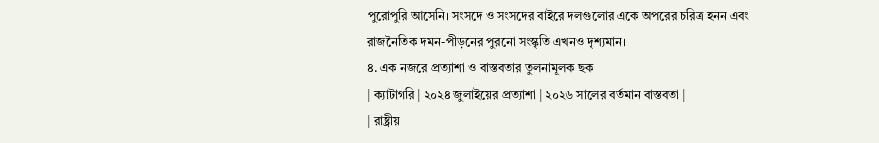পুরোপুরি আসেনি। সংসদে ও সংসদের বাইরে দলগুলোর একে অপরের চরিত্র হনন এবং রাজনৈতিক দমন-পীড়নের পুরনো সংস্কৃতি এখনও দৃশ্যমান।
৪. এক নজরে প্রত্যাশা ও বাস্তবতার তুলনামূলক ছক
| ক্যাটাগরি | ২০২৪ জুলাইয়ের প্রত্যাশা | ২০২৬ সালের বর্তমান বাস্তবতা |
| রাষ্ট্রীয়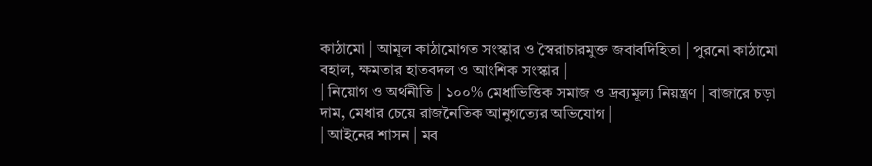কাঠামো | আমূল কাঠামোগত সংস্কার ও স্বৈরাচারমুক্ত জবাবদিহিতা | পুরনো কাঠামো বহাল, ক্ষমতার হাতবদল ও আংশিক সংস্কার |
| নিয়োগ ও অর্থনীতি | ১০০% মেধাভিত্তিক সমাজ ও দ্রব্যমূল্য নিয়ন্ত্রণ | বাজারে চড়া দাম, মেধার চেয়ে রাজনৈতিক আনুগত্যের অভিযোগ |
| আইনের শাসন | মব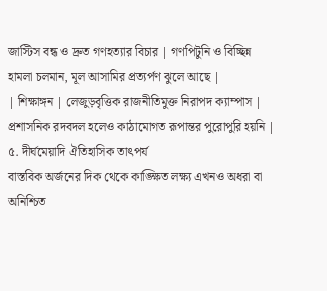জাস্টিস বন্ধ ও দ্রুত গণহত্যার বিচার | গণপিটুনি ও বিচ্ছিন্ন হামলা চলমান, মূল আসামির প্রত্যর্পণ ঝুলে আছে |
| শিক্ষাঙ্গন | লেজুড়বৃত্তিক রাজনীতিমুক্ত নিরাপদ ক্যাম্পাস | প্রশাসনিক রদবদল হলেও কাঠামোগত রূপান্তর পুরোপুরি হয়নি |
৫. দীর্ঘমেয়াদি ঐতিহাসিক তাৎপর্য
বাস্তবিক অর্জনের দিক থেকে কাঙ্ক্ষিত লক্ষ্য এখনও অধরা বা অনিশ্চিত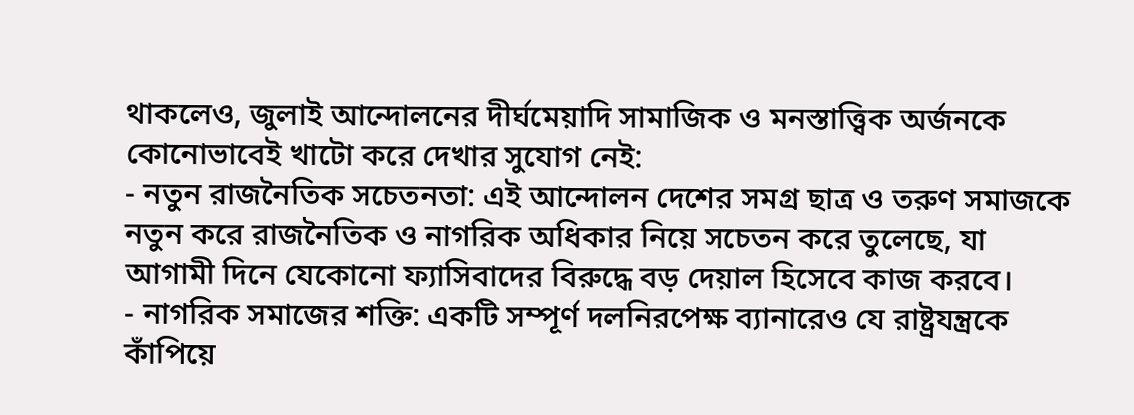থাকলেও, জুলাই আন্দোলনের দীর্ঘমেয়াদি সামাজিক ও মনস্তাত্ত্বিক অর্জনকে কোনোভাবেই খাটো করে দেখার সুযোগ নেই:
- নতুন রাজনৈতিক সচেতনতা: এই আন্দোলন দেশের সমগ্র ছাত্র ও তরুণ সমাজকে নতুন করে রাজনৈতিক ও নাগরিক অধিকার নিয়ে সচেতন করে তুলেছে, যা আগামী দিনে যেকোনো ফ্যাসিবাদের বিরুদ্ধে বড় দেয়াল হিসেবে কাজ করবে।
- নাগরিক সমাজের শক্তি: একটি সম্পূর্ণ দলনিরপেক্ষ ব্যানারেও যে রাষ্ট্রযন্ত্রকে কাঁপিয়ে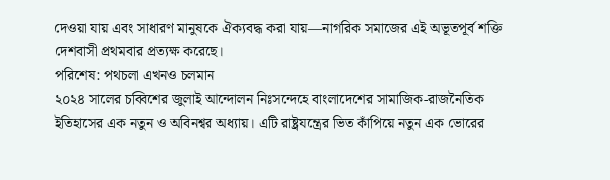দেওয়া যায় এবং সাধারণ মানুষকে ঐক্যবদ্ধ করা যায়—নাগরিক সমাজের এই অভূতপূর্ব শক্তি দেশবাসী প্রথমবার প্রত্যক্ষ করেছে।
পরিশেষ: পথচলা এখনও চলমান
২০২৪ সালের চব্বিশের জুলাই আন্দোলন নিঃসন্দেহে বাংলাদেশের সামাজিক-রাজনৈতিক ইতিহাসের এক নতুন ও অবিনশ্বর অধ্যায়। এটি রাষ্ট্রযন্ত্রের ভিত কাঁপিয়ে নতুন এক ভোরের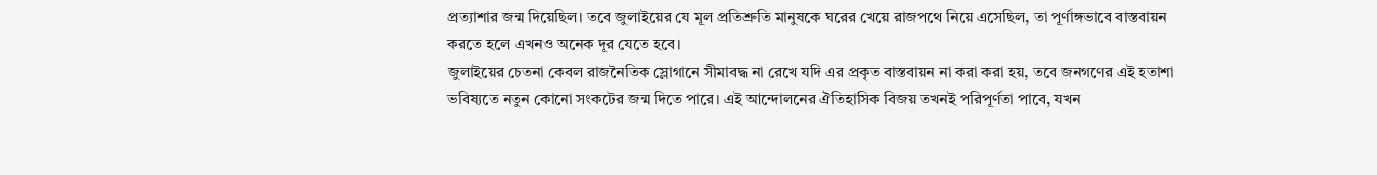প্রত্যাশার জন্ম দিয়েছিল। তবে জুলাইয়ের যে মূল প্রতিশ্রুতি মানুষকে ঘরের খেয়ে রাজপথে নিয়ে এসেছিল, তা পূর্ণাঙ্গভাবে বাস্তবায়ন করতে হলে এখনও অনেক দূর যেতে হবে।
জুলাইয়ের চেতনা কেবল রাজনৈতিক স্লোগানে সীমাবদ্ধ না রেখে যদি এর প্রকৃত বাস্তবায়ন না করা করা হয়, তবে জনগণের এই হতাশা ভবিষ্যতে নতুন কোনো সংকটের জন্ম দিতে পারে। এই আন্দোলনের ঐতিহাসিক বিজয় তখনই পরিপূর্ণতা পাবে, যখন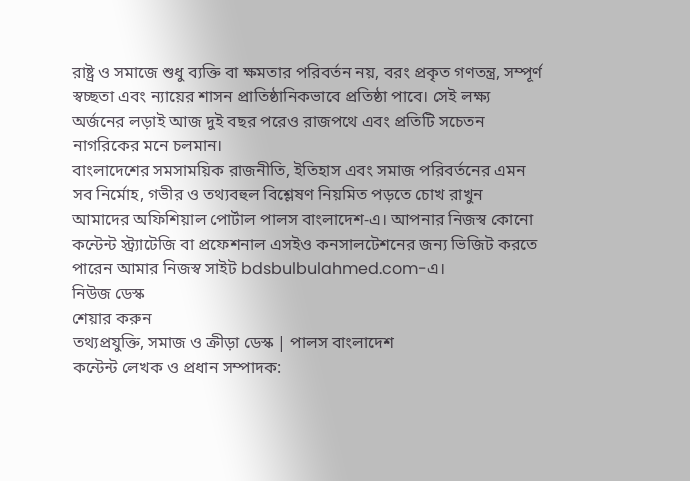রাষ্ট্র ও সমাজে শুধু ব্যক্তি বা ক্ষমতার পরিবর্তন নয়, বরং প্রকৃত গণতন্ত্র, সম্পূর্ণ স্বচ্ছতা এবং ন্যায়ের শাসন প্রাতিষ্ঠানিকভাবে প্রতিষ্ঠা পাবে। সেই লক্ষ্য অর্জনের লড়াই আজ দুই বছর পরেও রাজপথে এবং প্রতিটি সচেতন নাগরিকের মনে চলমান।
বাংলাদেশের সমসাময়িক রাজনীতি, ইতিহাস এবং সমাজ পরিবর্তনের এমন সব নির্মোহ, গভীর ও তথ্যবহুল বিশ্লেষণ নিয়মিত পড়তে চোখ রাখুন আমাদের অফিশিয়াল পোর্টাল পালস বাংলাদেশ-এ। আপনার নিজস্ব কোনো কন্টেন্ট স্ট্র্যাটেজি বা প্রফেশনাল এসইও কনসালটেশনের জন্য ভিজিট করতে পারেন আমার নিজস্ব সাইট bdsbulbulahmed.com-এ।
নিউজ ডেস্ক
শেয়ার করুন
তথ্যপ্রযুক্তি, সমাজ ও ক্রীড়া ডেস্ক | পালস বাংলাদেশ
কন্টেন্ট লেখক ও প্রধান সম্পাদক: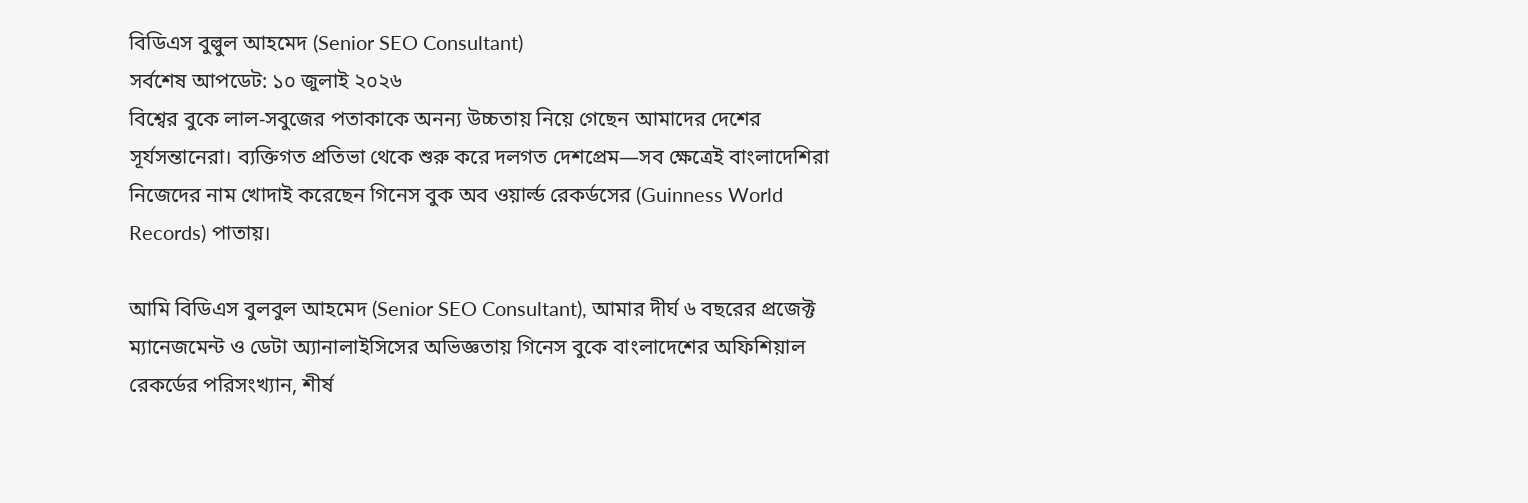বিডিএস বুল্বুল আহমেদ (Senior SEO Consultant)
সর্বশেষ আপডেট: ১০ জুলাই ২০২৬
বিশ্বের বুকে লাল-সবুজের পতাকাকে অনন্য উচ্চতায় নিয়ে গেছেন আমাদের দেশের সূর্যসন্তানেরা। ব্যক্তিগত প্রতিভা থেকে শুরু করে দলগত দেশপ্রেম—সব ক্ষেত্রেই বাংলাদেশিরা নিজেদের নাম খোদাই করেছেন গিনেস বুক অব ওয়ার্ল্ড রেকর্ডসের (Guinness World Records) পাতায়।

আমি বিডিএস বুলবুল আহমেদ (Senior SEO Consultant), আমার দীর্ঘ ৬ বছরের প্রজেক্ট ম্যানেজমেন্ট ও ডেটা অ্যানালাইসিসের অভিজ্ঞতায় গিনেস বুকে বাংলাদেশের অফিশিয়াল রেকর্ডের পরিসংখ্যান, শীর্ষ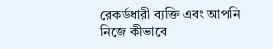রেকর্ডধারী ব্যক্তি এবং আপনি নিজে কীভাবে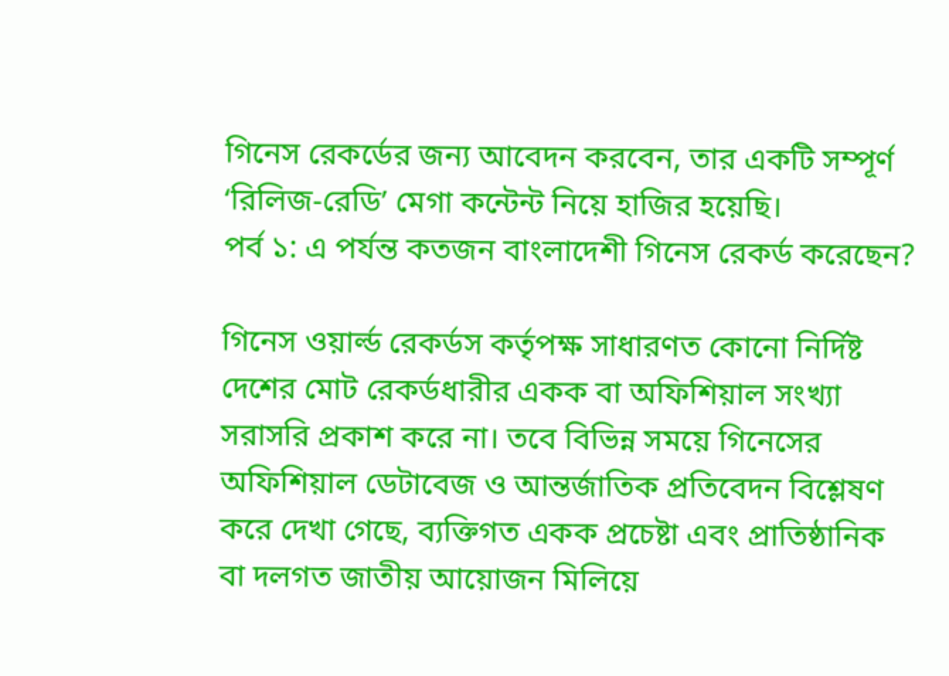গিনেস রেকর্ডের জন্য আবেদন করবেন, তার একটি সম্পূর্ণ ‘রিলিজ-রেডি’ মেগা কন্টেন্ট নিয়ে হাজির হয়েছি।
পর্ব ১: এ পর্যন্ত কতজন বাংলাদেশী গিনেস রেকর্ড করেছেন?

গিনেস ওয়ার্ল্ড রেকর্ডস কর্তৃপক্ষ সাধারণত কোনো নির্দিষ্ট দেশের মোট রেকর্ডধারীর একক বা অফিশিয়াল সংখ্যা সরাসরি প্রকাশ করে না। তবে বিভিন্ন সময়ে গিনেসের অফিশিয়াল ডেটাবেজ ও আন্তর্জাতিক প্রতিবেদন বিশ্লেষণ করে দেখা গেছে, ব্যক্তিগত একক প্রচেষ্টা এবং প্রাতিষ্ঠানিক বা দলগত জাতীয় আয়োজন মিলিয়ে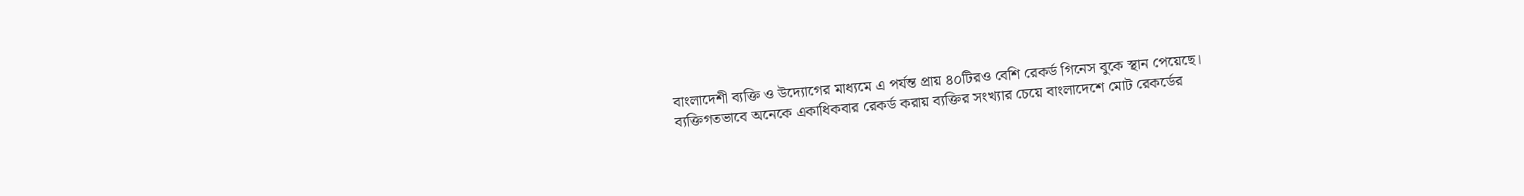বাংলাদেশী ব্যক্তি ও উদ্যোগের মাধ্যমে এ পর্যন্ত প্রায় ৪০টিরও বেশি রেকর্ড গিনেস বুকে স্থান পেয়েছে।
ব্যক্তিগতভাবে অনেকে একাধিকবার রেকর্ড করায় ব্যক্তির সংখ্যার চেয়ে বাংলাদেশে মোট রেকর্ডের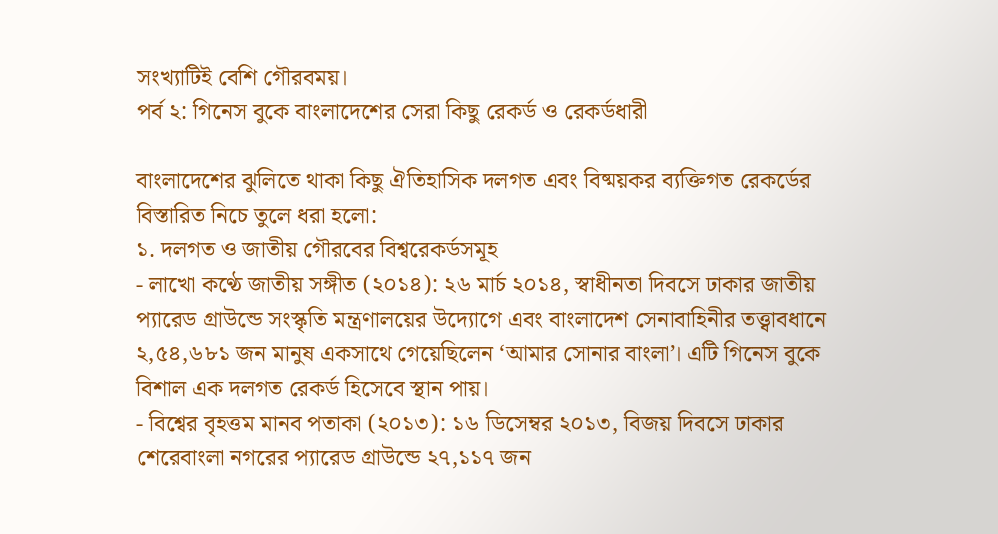সংখ্যাটিই বেশি গৌরবময়।
পর্ব ২: গিনেস বুকে বাংলাদেশের সেরা কিছু রেকর্ড ও রেকর্ডধারী

বাংলাদেশের ঝুলিতে থাকা কিছু ঐতিহাসিক দলগত এবং বিষ্ময়কর ব্যক্তিগত রেকর্ডের বিস্তারিত নিচে তুলে ধরা হলো:
১. দলগত ও জাতীয় গৌরবের বিশ্বরেকর্ডসমূহ
- লাখো কণ্ঠে জাতীয় সঙ্গীত (২০১৪): ২৬ মার্চ ২০১৪, স্বাধীনতা দিবসে ঢাকার জাতীয় প্যারেড গ্রাউন্ডে সংস্কৃতি মন্ত্রণালয়ের উদ্যোগে এবং বাংলাদেশ সেনাবাহিনীর তত্ত্বাবধানে ২,৫৪,৬৮১ জন মানুষ একসাথে গেয়েছিলেন ‘আমার সোনার বাংলা’। এটি গিনেস বুকে বিশাল এক দলগত রেকর্ড হিসেবে স্থান পায়।
- বিশ্বের বৃহত্তম মানব পতাকা (২০১৩): ১৬ ডিসেম্বর ২০১৩, বিজয় দিবসে ঢাকার শেরেবাংলা নগরের প্যারেড গ্রাউন্ডে ২৭,১১৭ জন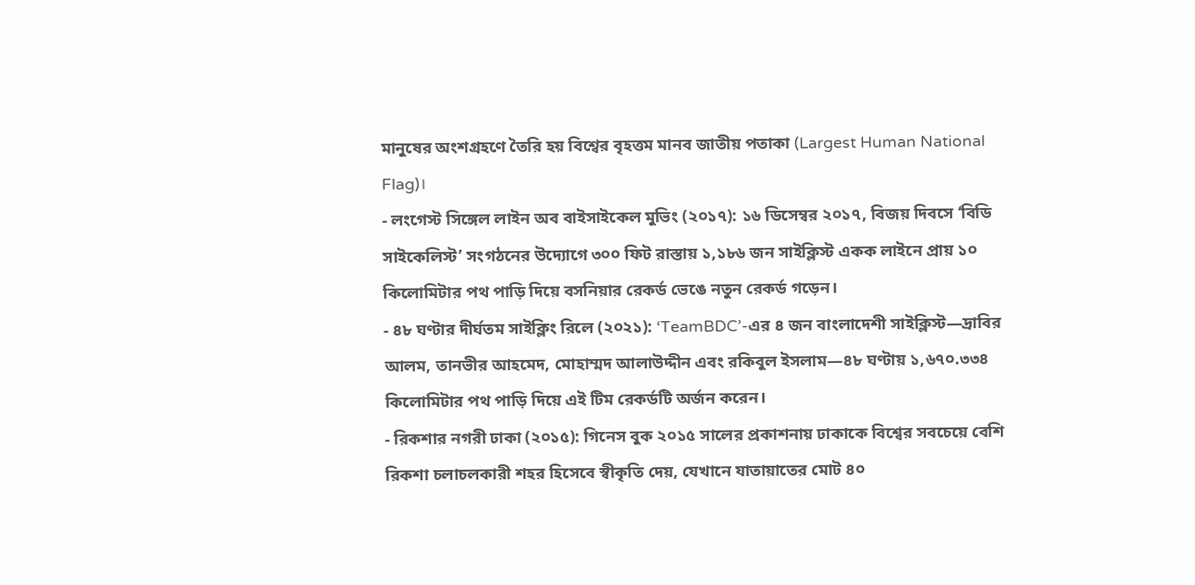মানুষের অংশগ্রহণে তৈরি হয় বিশ্বের বৃহত্তম মানব জাতীয় পতাকা (Largest Human National Flag)।
- লংগেস্ট সিঙ্গেল লাইন অব বাইসাইকেল মুভিং (২০১৭): ১৬ ডিসেম্বর ২০১৭, বিজয় দিবসে ‘বিডি সাইকেলিস্ট’ সংগঠনের উদ্যোগে ৩০০ ফিট রাস্তায় ১,১৮৬ জন সাইক্লিস্ট একক লাইনে প্রায় ১০ কিলোমিটার পথ পাড়ি দিয়ে বসনিয়ার রেকর্ড ভেঙে নতুন রেকর্ড গড়েন।
- ৪৮ ঘণ্টার দীর্ঘতম সাইক্লিং রিলে (২০২১): ‘TeamBDC’-এর ৪ জন বাংলাদেশী সাইক্লিস্ট—দ্রাবির আলম, তানভীর আহমেদ, মোহাম্মদ আলাউদ্দীন এবং রকিবুল ইসলাম—৪৮ ঘণ্টায় ১,৬৭০.৩৩৪ কিলোমিটার পথ পাড়ি দিয়ে এই টিম রেকর্ডটি অর্জন করেন।
- রিকশার নগরী ঢাকা (২০১৫): গিনেস বুক ২০১৫ সালের প্রকাশনায় ঢাকাকে বিশ্বের সবচেয়ে বেশি রিকশা চলাচলকারী শহর হিসেবে স্বীকৃতি দেয়, যেখানে যাতায়াতের মোট ৪০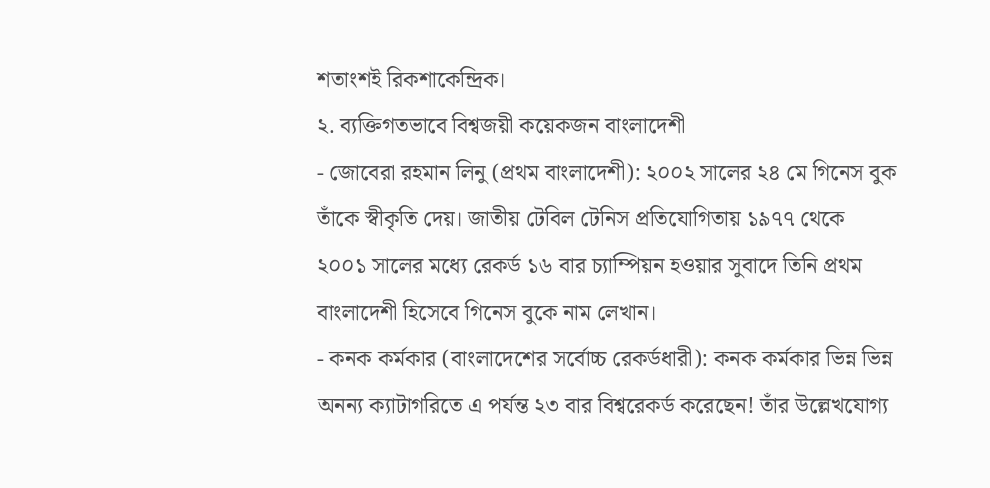শতাংশই রিকশাকেন্দ্রিক।
২. ব্যক্তিগতভাবে বিশ্বজয়ী কয়েকজন বাংলাদেশী
- জোবেরা রহমান লিনু (প্রথম বাংলাদেশী): ২০০২ সালের ২৪ মে গিনেস বুক তাঁকে স্বীকৃতি দেয়। জাতীয় টেবিল টেনিস প্রতিযোগিতায় ১৯৭৭ থেকে ২০০১ সালের মধ্যে রেকর্ড ১৬ বার চ্যাম্পিয়ন হওয়ার সুবাদে তিনি প্রথম বাংলাদেশী হিসেবে গিনেস বুকে নাম লেখান।
- কনক কর্মকার (বাংলাদেশের সর্বোচ্চ রেকর্ডধারী): কনক কর্মকার ভিন্ন ভিন্ন অনন্য ক্যাটাগরিতে এ পর্যন্ত ২৩ বার বিশ্বরেকর্ড করেছেন! তাঁর উল্লেখযোগ্য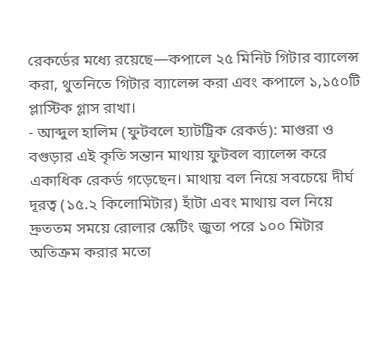রেকর্ডের মধ্যে রয়েছে—কপালে ২৫ মিনিট গিটার ব্যালেন্স করা, থুতনিতে গিটার ব্যালেন্স করা এবং কপালে ১,১৫০টি প্লাস্টিক গ্লাস রাখা।
- আব্দুল হালিম (ফুটবলে হ্যাটট্রিক রেকর্ড): মাগুরা ও বগুড়ার এই কৃতি সন্তান মাথায় ফুটবল ব্যালেন্স করে একাধিক রেকর্ড গড়েছেন। মাথায় বল নিয়ে সবচেয়ে দীর্ঘ দূরত্ব (১৫.২ কিলোমিটার) হাঁটা এবং মাথায় বল নিয়ে দ্রুততম সময়ে রোলার স্কেটিং জুতা পরে ১০০ মিটার অতিক্রম করার মতো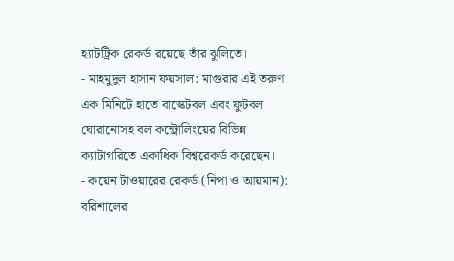হ্যাটট্রিক রেকর্ড রয়েছে তাঁর ঝুলিতে।
- মাহমুদুল হাসান ফয়সাল: মাগুরার এই তরুণ এক মিনিটে হাতে বাস্কেটবল এবং ফুটবল ঘোরানোসহ বল কন্ট্রোলিংয়ের বিভিন্ন ক্যাটাগরিতে একাধিক বিশ্বরেকর্ড করেছেন।
- কয়েন টাওয়ারের রেকর্ড (নিপা ও আয়মান): বরিশালের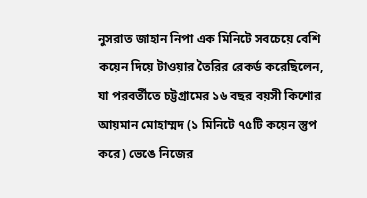নুসরাত জাহান নিপা এক মিনিটে সবচেয়ে বেশি কয়েন দিয়ে টাওয়ার তৈরির রেকর্ড করেছিলেন, যা পরবর্তীতে চট্টগ্রামের ১৬ বছর বয়সী কিশোর আয়মান মোহাম্মদ (১ মিনিটে ৭৫টি কয়েন স্তুপ করে) ভেঙে নিজের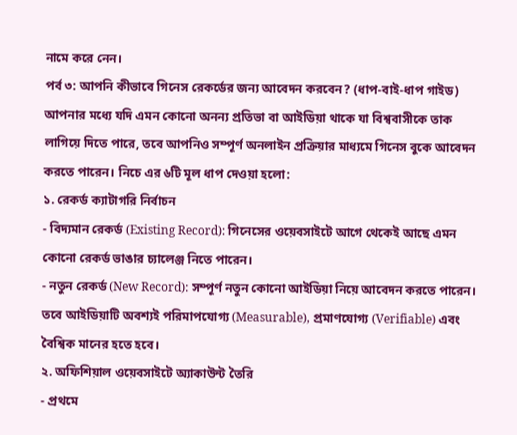নামে করে নেন।
পর্ব ৩: আপনি কীভাবে গিনেস রেকর্ডের জন্য আবেদন করবেন? (ধাপ-বাই-ধাপ গাইড)
আপনার মধ্যে যদি এমন কোনো অনন্য প্রতিভা বা আইডিয়া থাকে যা বিশ্ববাসীকে তাক লাগিয়ে দিতে পারে, তবে আপনিও সম্পূর্ণ অনলাইন প্রক্রিয়ার মাধ্যমে গিনেস বুকে আবেদন করতে পারেন। নিচে এর ৬টি মূল ধাপ দেওয়া হলো:
১. রেকর্ড ক্যাটাগরি নির্বাচন
- বিদ্যমান রেকর্ড (Existing Record): গিনেসের ওয়েবসাইটে আগে থেকেই আছে এমন কোনো রেকর্ড ভাঙার চ্যালেঞ্জ নিতে পারেন।
- নতুন রেকর্ড (New Record): সম্পূর্ণ নতুন কোনো আইডিয়া নিয়ে আবেদন করতে পারেন। তবে আইডিয়াটি অবশ্যই পরিমাপযোগ্য (Measurable), প্রমাণযোগ্য (Verifiable) এবং বৈশ্বিক মানের হতে হবে।
২. অফিশিয়াল ওয়েবসাইটে অ্যাকাউন্ট তৈরি
- প্রথমে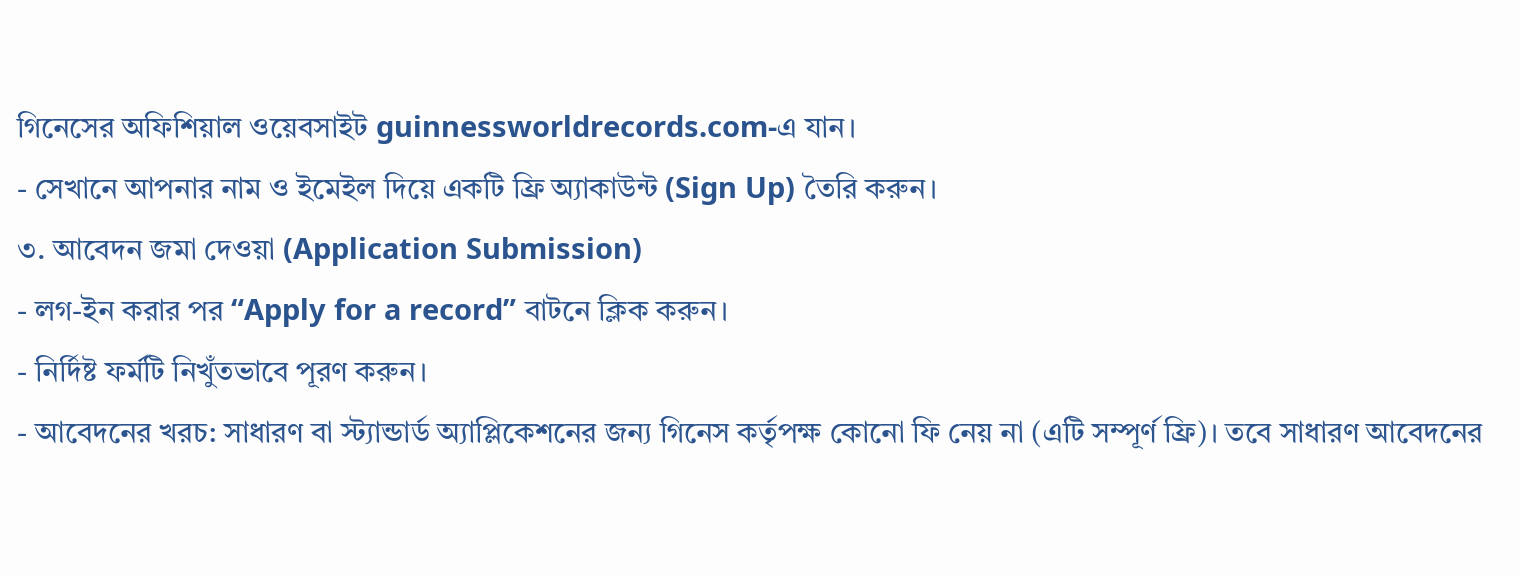গিনেসের অফিশিয়াল ওয়েবসাইট guinnessworldrecords.com-এ যান।
- সেখানে আপনার নাম ও ইমেইল দিয়ে একটি ফ্রি অ্যাকাউন্ট (Sign Up) তৈরি করুন।
৩. আবেদন জমা দেওয়া (Application Submission)
- লগ-ইন করার পর “Apply for a record” বাটনে ক্লিক করুন।
- নির্দিষ্ট ফর্মটি নিখুঁতভাবে পূরণ করুন।
- আবেদনের খরচ: সাধারণ বা স্ট্যান্ডার্ড অ্যাপ্লিকেশনের জন্য গিনেস কর্তৃপক্ষ কোনো ফি নেয় না (এটি সম্পূর্ণ ফ্রি)। তবে সাধারণ আবেদনের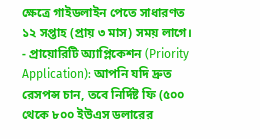ক্ষেত্রে গাইডলাইন পেতে সাধারণত ১২ সপ্তাহ (প্রায় ৩ মাস) সময় লাগে।
- প্রায়োরিটি অ্যাপ্লিকেশন (Priority Application): আপনি যদি দ্রুত রেসপন্স চান, তবে নির্দিষ্ট ফি (৫০০ থেকে ৮০০ ইউএস ডলারের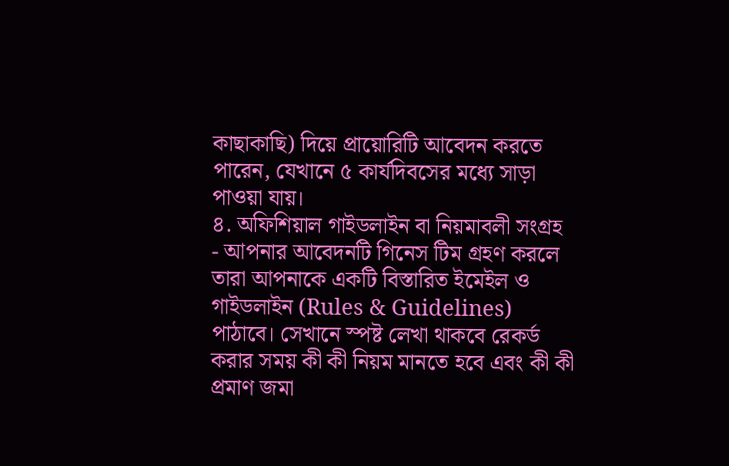কাছাকাছি) দিয়ে প্রায়োরিটি আবেদন করতে পারেন, যেখানে ৫ কার্যদিবসের মধ্যে সাড়া পাওয়া যায়।
৪. অফিশিয়াল গাইডলাইন বা নিয়মাবলী সংগ্রহ
- আপনার আবেদনটি গিনেস টিম গ্রহণ করলে তারা আপনাকে একটি বিস্তারিত ইমেইল ও গাইডলাইন (Rules & Guidelines) পাঠাবে। সেখানে স্পষ্ট লেখা থাকবে রেকর্ড করার সময় কী কী নিয়ম মানতে হবে এবং কী কী প্রমাণ জমা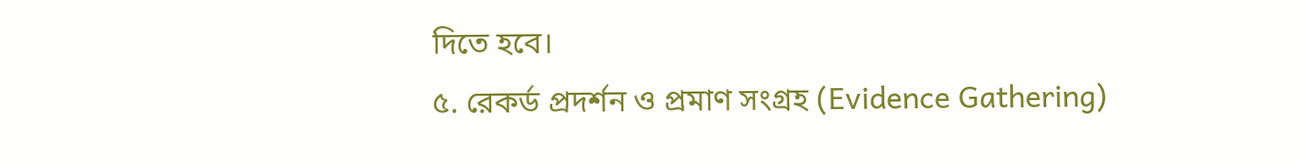দিতে হবে।
৫. রেকর্ড প্রদর্শন ও প্রমাণ সংগ্রহ (Evidence Gathering)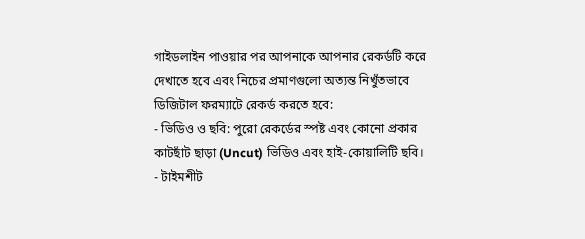গাইডলাইন পাওয়ার পর আপনাকে আপনার রেকর্ডটি করে দেখাতে হবে এবং নিচের প্রমাণগুলো অত্যন্ত নিখুঁতভাবে ডিজিটাল ফরম্যাটে রেকর্ড করতে হবে:
- ভিডিও ও ছবি: পুরো রেকর্ডের স্পষ্ট এবং কোনো প্রকার কাটছাঁট ছাড়া (Uncut) ভিডিও এবং হাই-কোয়ালিটি ছবি।
- টাইমশীট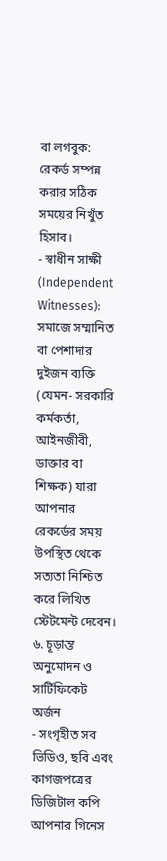বা লগবুক: রেকর্ড সম্পন্ন করার সঠিক সময়ের নিখুঁত হিসাব।
- স্বাধীন সাক্ষী (Independent Witnesses): সমাজে সম্মানিত বা পেশাদার দুইজন ব্যক্তি (যেমন- সরকারি কর্মকর্তা, আইনজীবী, ডাক্তার বা শিক্ষক) যারা আপনার রেকর্ডের সময় উপস্থিত থেকে সত্যতা নিশ্চিত করে লিখিত স্টেটমেন্ট দেবেন।
৬. চূড়ান্ত অনুমোদন ও সার্টিফিকেট অর্জন
- সংগৃহীত সব ভিডিও, ছবি এবং কাগজপত্রের ডিজিটাল কপি আপনার গিনেস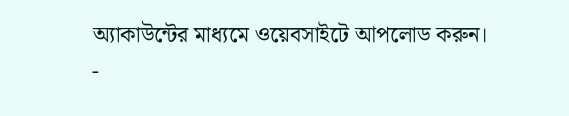অ্যাকাউন্টের মাধ্যমে ওয়েবসাইটে আপলোড করুন।
-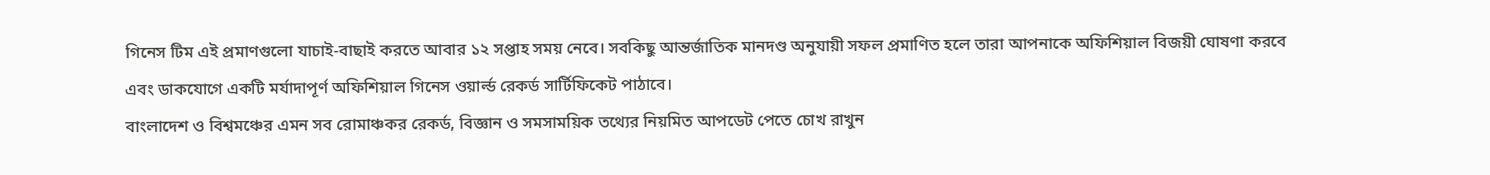গিনেস টিম এই প্রমাণগুলো যাচাই-বাছাই করতে আবার ১২ সপ্তাহ সময় নেবে। সবকিছু আন্তর্জাতিক মানদণ্ড অনুযায়ী সফল প্রমাণিত হলে তারা আপনাকে অফিশিয়াল বিজয়ী ঘোষণা করবে এবং ডাকযোগে একটি মর্যাদাপূর্ণ অফিশিয়াল গিনেস ওয়ার্ল্ড রেকর্ড সার্টিফিকেট পাঠাবে।
বাংলাদেশ ও বিশ্বমঞ্চের এমন সব রোমাঞ্চকর রেকর্ড, বিজ্ঞান ও সমসাময়িক তথ্যের নিয়মিত আপডেট পেতে চোখ রাখুন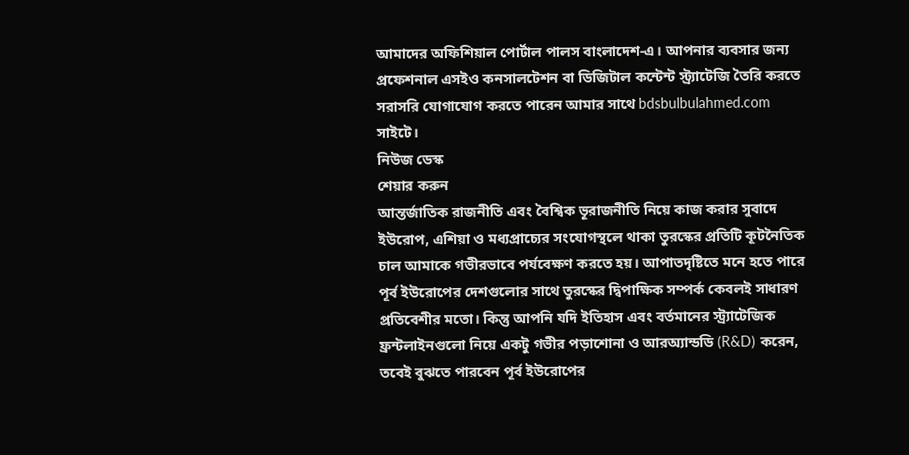আমাদের অফিশিয়াল পোর্টাল পালস বাংলাদেশ-এ। আপনার ব্যবসার জন্য প্রফেশনাল এসইও কনসালটেশন বা ডিজিটাল কন্টেন্ট স্ট্র্যাটেজি তৈরি করতে সরাসরি যোগাযোগ করতে পারেন আমার সাথে bdsbulbulahmed.com সাইটে।
নিউজ ডেস্ক
শেয়ার করুন
আন্তর্জাতিক রাজনীতি এবং বৈশ্বিক ভূরাজনীতি নিয়ে কাজ করার সুবাদে ইউরোপ, এশিয়া ও মধ্যপ্রাচ্যের সংযোগস্থলে থাকা তুরস্কের প্রতিটি কূটনৈতিক চাল আমাকে গভীরভাবে পর্যবেক্ষণ করতে হয়। আপাতদৃষ্টিতে মনে হতে পারে পূর্ব ইউরোপের দেশগুলোর সাথে তুরস্কের দ্বিপাক্ষিক সম্পর্ক কেবলই সাধারণ প্রতিবেশীর মতো। কিন্তু আপনি যদি ইতিহাস এবং বর্তমানের স্ট্র্যাটেজিক ফ্রন্টলাইনগুলো নিয়ে একটু গভীর পড়াশোনা ও আরঅ্যান্ডডি (R&D) করেন, তবেই বুঝতে পারবেন পূর্ব ইউরোপের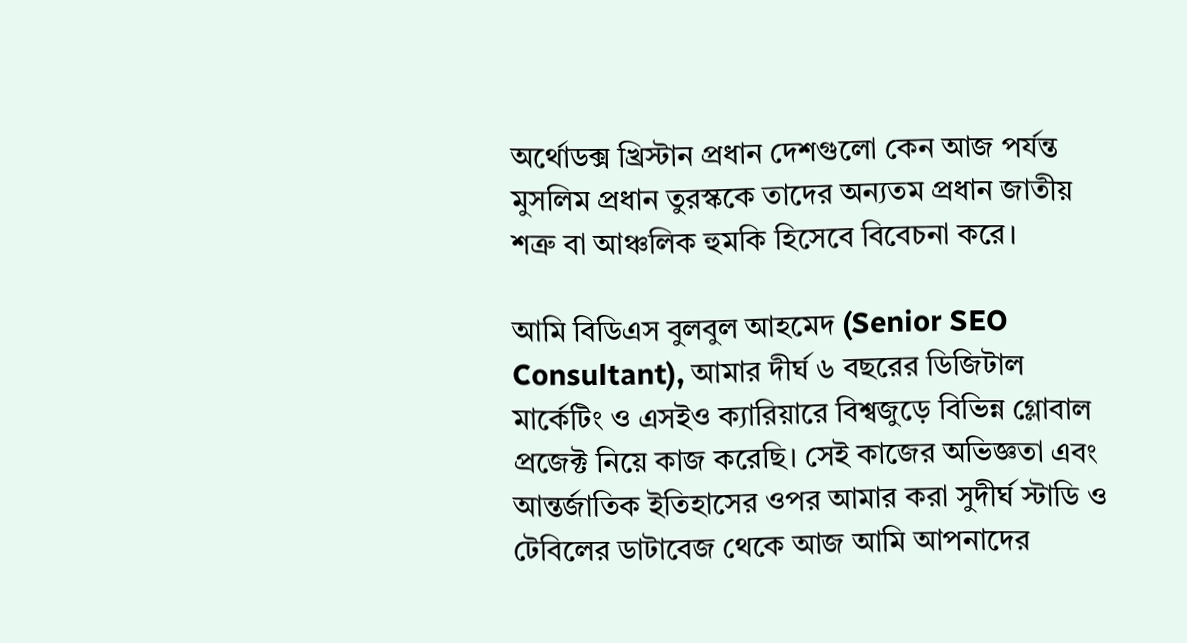অর্থোডক্স খ্রিস্টান প্রধান দেশগুলো কেন আজ পর্যন্ত মুসলিম প্রধান তুরস্ককে তাদের অন্যতম প্রধান জাতীয় শত্রু বা আঞ্চলিক হুমকি হিসেবে বিবেচনা করে।

আমি বিডিএস বুলবুল আহমেদ (Senior SEO Consultant), আমার দীর্ঘ ৬ বছরের ডিজিটাল মার্কেটিং ও এসইও ক্যারিয়ারে বিশ্বজুড়ে বিভিন্ন গ্লোবাল প্রজেক্ট নিয়ে কাজ করেছি। সেই কাজের অভিজ্ঞতা এবং আন্তর্জাতিক ইতিহাসের ওপর আমার করা সুদীর্ঘ স্টাডি ও টেবিলের ডাটাবেজ থেকে আজ আমি আপনাদের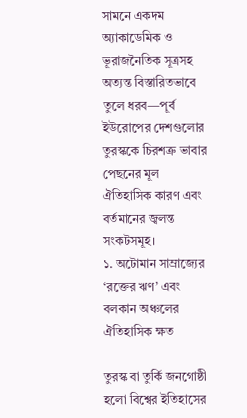সামনে একদম অ্যাকাডেমিক ও ভূরাজনৈতিক সূত্রসহ অত্যন্ত বিস্তারিতভাবে তুলে ধরব—পূর্ব ইউরোপের দেশগুলোর তুরস্ককে চিরশত্রু ভাবার পেছনের মূল ঐতিহাসিক কারণ এবং বর্তমানের জ্বলন্ত সংকটসমূহ।
১. অটোমান সাম্রাজ্যের ‘রক্তের ঋণ’ এবং বলকান অঞ্চলের ঐতিহাসিক ক্ষত

তুরস্ক বা তুর্কি জনগোষ্ঠী হলো বিশ্বের ইতিহাসের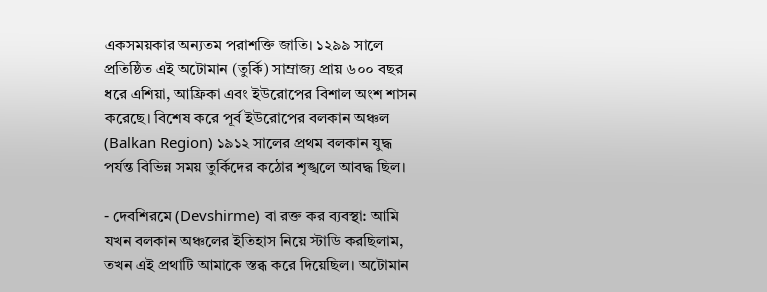একসময়কার অন্যতম পরাশক্তি জাতি। ১২৯৯ সালে প্রতিষ্ঠিত এই অটোমান (তুর্কি) সাম্রাজ্য প্রায় ৬০০ বছর ধরে এশিয়া, আফ্রিকা এবং ইউরোপের বিশাল অংশ শাসন করেছে। বিশেষ করে পূর্ব ইউরোপের বলকান অঞ্চল (Balkan Region) ১৯১২ সালের প্রথম বলকান যুদ্ধ পর্যন্ত বিভিন্ন সময় তুর্কিদের কঠোর শৃঙ্খলে আবদ্ধ ছিল।

- দেবশিরমে (Devshirme) বা রক্ত কর ব্যবস্থা: আমি যখন বলকান অঞ্চলের ইতিহাস নিয়ে স্টাডি করছিলাম, তখন এই প্রথাটি আমাকে স্তব্ধ করে দিয়েছিল। অটোমান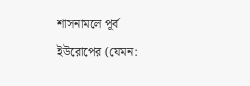শাসনামলে পূর্ব ইউরোপের (যেমন: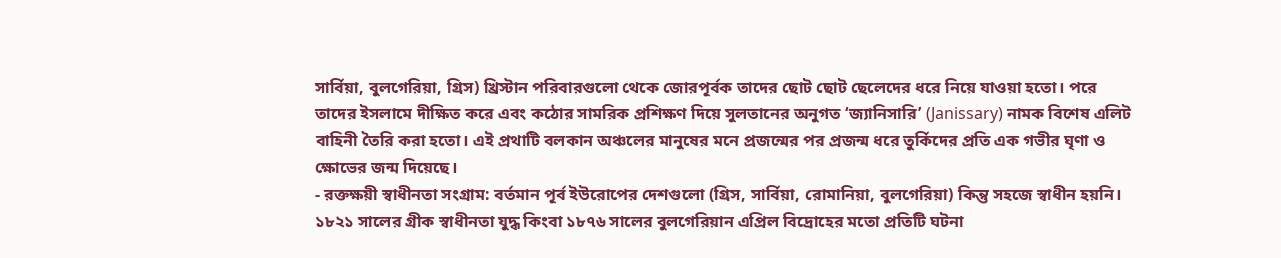সার্বিয়া, বুলগেরিয়া, গ্রিস) খ্রিস্টান পরিবারগুলো থেকে জোরপূর্বক তাদের ছোট ছোট ছেলেদের ধরে নিয়ে যাওয়া হতো। পরে তাদের ইসলামে দীক্ষিত করে এবং কঠোর সামরিক প্রশিক্ষণ দিয়ে সুলতানের অনুগত ‘জ্যানিসারি’ (Janissary) নামক বিশেষ এলিট বাহিনী তৈরি করা হতো। এই প্রথাটি বলকান অঞ্চলের মানুষের মনে প্রজন্মের পর প্রজন্ম ধরে তুর্কিদের প্রতি এক গভীর ঘৃণা ও ক্ষোভের জন্ম দিয়েছে।
- রক্তক্ষয়ী স্বাধীনতা সংগ্রাম: বর্তমান পূর্ব ইউরোপের দেশগুলো (গ্রিস, সার্বিয়া, রোমানিয়া, বুলগেরিয়া) কিন্তু সহজে স্বাধীন হয়নি। ১৮২১ সালের গ্রীক স্বাধীনতা যুদ্ধ কিংবা ১৮৭৬ সালের বুলগেরিয়ান এপ্রিল বিদ্রোহের মতো প্রতিটি ঘটনা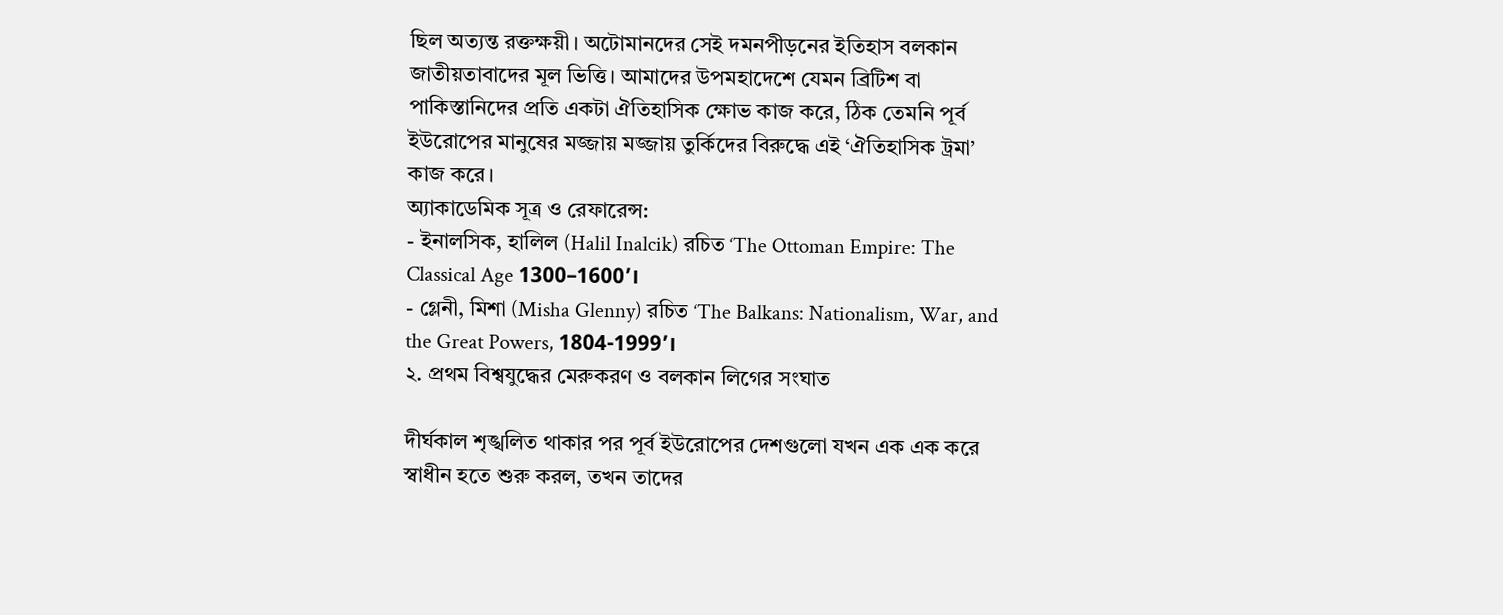ছিল অত্যন্ত রক্তক্ষয়ী। অটোমানদের সেই দমনপীড়নের ইতিহাস বলকান জাতীয়তাবাদের মূল ভিত্তি। আমাদের উপমহাদেশে যেমন ব্রিটিশ বা পাকিস্তানিদের প্রতি একটা ঐতিহাসিক ক্ষোভ কাজ করে, ঠিক তেমনি পূর্ব ইউরোপের মানুষের মজ্জায় মজ্জায় তুর্কিদের বিরুদ্ধে এই ‘ঐতিহাসিক ট্রমা’ কাজ করে।
অ্যাকাডেমিক সূত্র ও রেফারেন্স:
- ইনালসিক, হালিল (Halil Inalcik) রচিত ‘The Ottoman Empire: The Classical Age 1300–1600’।
- গ্লেনী, মিশা (Misha Glenny) রচিত ‘The Balkans: Nationalism, War, and the Great Powers, 1804-1999’।
২. প্রথম বিশ্বযুদ্ধের মেরুকরণ ও বলকান লিগের সংঘাত

দীর্ঘকাল শৃঙ্খলিত থাকার পর পূর্ব ইউরোপের দেশগুলো যখন এক এক করে স্বাধীন হতে শুরু করল, তখন তাদের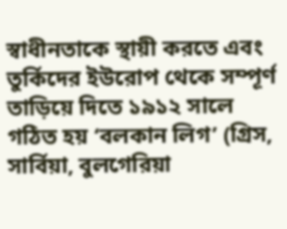স্বাধীনতাকে স্থায়ী করতে এবং তুর্কিদের ইউরোপ থেকে সম্পূর্ণ তাড়িয়ে দিতে ১৯১২ সালে গঠিত হয় ‘বলকান লিগ’ (গ্রিস, সার্বিয়া, বুলগেরিয়া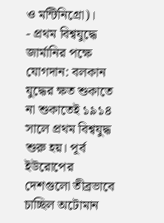ও মন্টিনিগ্রো)।
- প্রথম বিশ্বযুদ্ধে জার্মানির পক্ষে যোগদান: বলকান যুদ্ধের ক্ষত শুকাতে না শুকাতেই ১৯১৪ সালে প্রথম বিশ্বযুদ্ধ শুরু হয়। পূর্ব ইউরোপের দেশগুলো তীব্রভাবে চাচ্ছিল অটোমান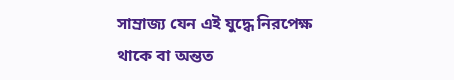সাম্রাজ্য যেন এই যুদ্ধে নিরপেক্ষ থাকে বা অন্তত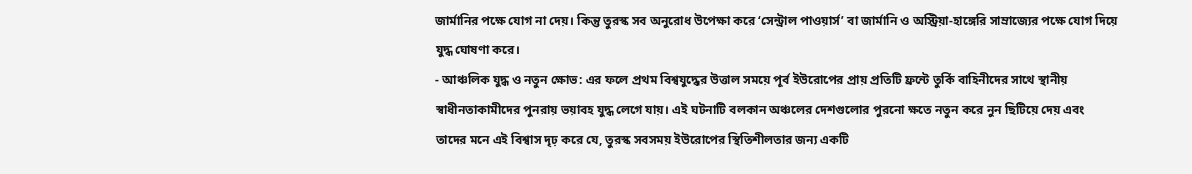জার্মানির পক্ষে যোগ না দেয়। কিন্তু তুরস্ক সব অনুরোধ উপেক্ষা করে ‘সেন্ট্রাল পাওয়ার্স’ বা জার্মানি ও অস্ট্রিয়া-হাঙ্গেরি সাম্রাজ্যের পক্ষে যোগ দিয়ে যুদ্ধ ঘোষণা করে।
- আঞ্চলিক যুদ্ধ ও নতুন ক্ষোভ: এর ফলে প্রথম বিশ্বযুদ্ধের উত্তাল সময়ে পূর্ব ইউরোপের প্রায় প্রতিটি ফ্রন্টে তুর্কি বাহিনীদের সাথে স্থানীয় স্বাধীনতাকামীদের পুনরায় ভয়াবহ যুদ্ধ লেগে যায়। এই ঘটনাটি বলকান অঞ্চলের দেশগুলোর পুরনো ক্ষতে নতুন করে নুন ছিটিয়ে দেয় এবং তাদের মনে এই বিশ্বাস দৃঢ় করে যে, তুরস্ক সবসময় ইউরোপের স্থিতিশীলতার জন্য একটি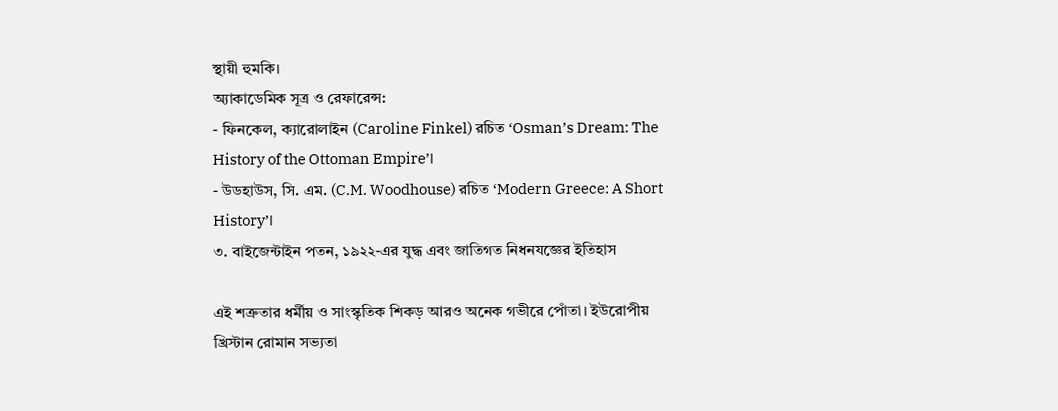স্থায়ী হুমকি।
অ্যাকাডেমিক সূত্র ও রেফারেন্স:
- ফিনকেল, ক্যারোলাইন (Caroline Finkel) রচিত ‘Osman’s Dream: The History of the Ottoman Empire’।
- উডহাউস, সি. এম. (C.M. Woodhouse) রচিত ‘Modern Greece: A Short History’।
৩. বাইজেন্টাইন পতন, ১৯২২-এর যুদ্ধ এবং জাতিগত নিধনযজ্ঞের ইতিহাস

এই শত্রুতার ধর্মীয় ও সাংস্কৃতিক শিকড় আরও অনেক গভীরে পোঁতা। ইউরোপীয় খ্রিস্টান রোমান সভ্যতা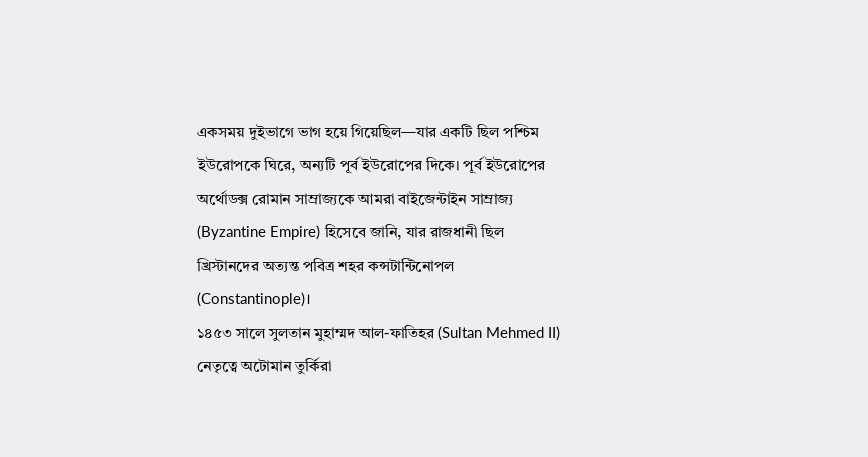একসময় দুইভাগে ভাগ হয়ে গিয়েছিল—যার একটি ছিল পশ্চিম ইউরোপকে ঘিরে, অন্যটি পূর্ব ইউরোপের দিকে। পূর্ব ইউরোপের অর্থোডক্স রোমান সাম্রাজ্যকে আমরা বাইজেন্টাইন সাম্রাজ্য (Byzantine Empire) হিসেবে জানি, যার রাজধানী ছিল খ্রিস্টানদের অত্যন্ত পবিত্র শহর কন্সটান্টিনোপল (Constantinople)।
১৪৫৩ সালে সুলতান মুহাম্মদ আল-ফাতিহর (Sultan Mehmed II) নেতৃত্বে অটোমান তুর্কিরা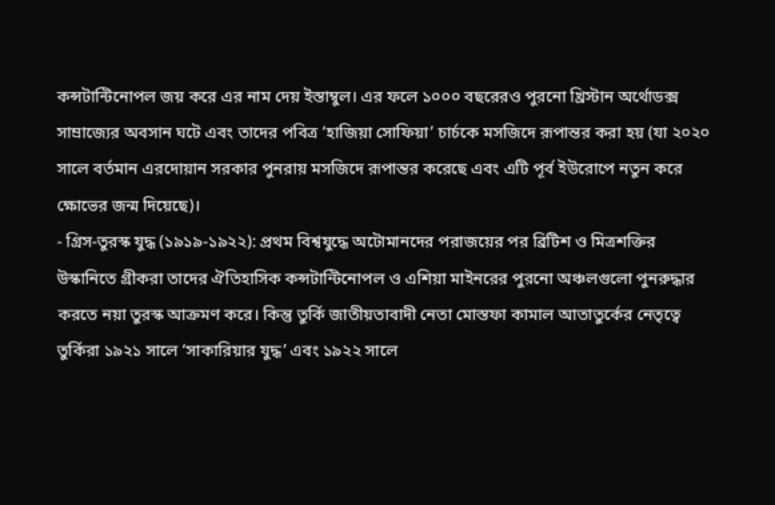কন্সটান্টিনোপল জয় করে এর নাম দেয় ইস্তাম্বুল। এর ফলে ১০০০ বছরেরও পুরনো খ্রিস্টান অর্থোডক্স সাম্রাজ্যের অবসান ঘটে এবং তাদের পবিত্র ‘হাজিয়া সোফিয়া’ চার্চকে মসজিদে রূপান্তর করা হয় (যা ২০২০ সালে বর্তমান এরদোয়ান সরকার পুনরায় মসজিদে রূপান্তর করেছে এবং এটি পূর্ব ইউরোপে নতুন করে ক্ষোভের জন্ম দিয়েছে)।
- গ্রিস-তুরস্ক যুদ্ধ (১৯১৯-১৯২২): প্রথম বিশ্বযুদ্ধে অটোমানদের পরাজয়ের পর ব্রিটিশ ও মিত্রশক্তির উস্কানিতে গ্রীকরা তাদের ঐতিহাসিক কন্সটান্টিনোপল ও এশিয়া মাইনরের পুরনো অঞ্চলগুলো পুনরুদ্ধার করতে নয়া তুরস্ক আক্রমণ করে। কিন্তু তুর্কি জাতীয়তাবাদী নেতা মোস্তফা কামাল আতাতুর্কের নেতৃত্বে তুর্কিরা ১৯২১ সালে ‘সাকারিয়ার যুদ্ধ’ এবং ১৯২২ সালে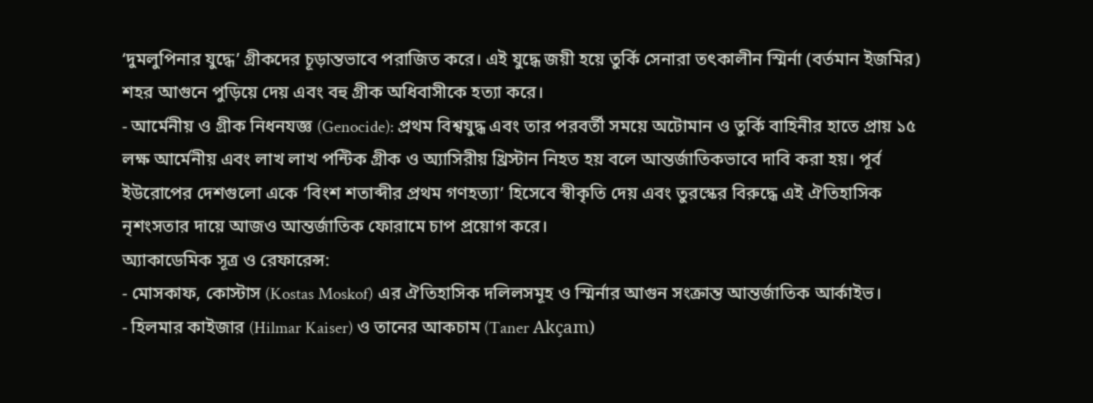‘দুমলুপিনার যুদ্ধে’ গ্রীকদের চূড়ান্তভাবে পরাজিত করে। এই যুদ্ধে জয়ী হয়ে তুর্কি সেনারা তৎকালীন স্মির্না (বর্তমান ইজমির) শহর আগুনে পুড়িয়ে দেয় এবং বহু গ্রীক অধিবাসীকে হত্যা করে।
- আর্মেনীয় ও গ্রীক নিধনযজ্ঞ (Genocide): প্রথম বিশ্বযুদ্ধ এবং তার পরবর্তী সময়ে অটোমান ও তুর্কি বাহিনীর হাতে প্রায় ১৫ লক্ষ আর্মেনীয় এবং লাখ লাখ পন্টিক গ্রীক ও অ্যাসিরীয় খ্রিস্টান নিহত হয় বলে আন্তর্জাতিকভাবে দাবি করা হয়। পূর্ব ইউরোপের দেশগুলো একে ‘বিংশ শতাব্দীর প্রথম গণহত্যা’ হিসেবে স্বীকৃতি দেয় এবং তুরস্কের বিরুদ্ধে এই ঐতিহাসিক নৃশংসতার দায়ে আজও আন্তর্জাতিক ফোরামে চাপ প্রয়োগ করে।
অ্যাকাডেমিক সূত্র ও রেফারেন্স:
- মোসকাফ, কোস্টাস (Kostas Moskof) এর ঐতিহাসিক দলিলসমূহ ও স্মির্নার আগুন সংক্রান্ত আন্তর্জাতিক আর্কাইভ।
- হিলমার কাইজার (Hilmar Kaiser) ও তানের আকচাম (Taner Akçam)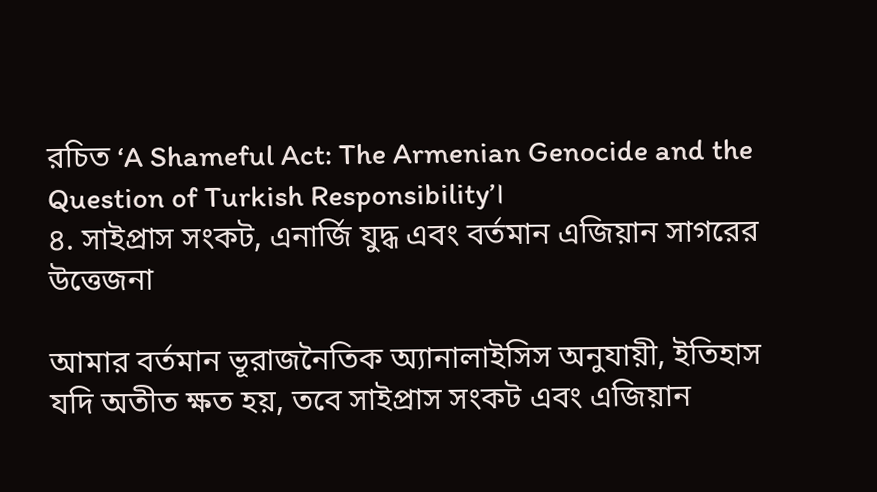রচিত ‘A Shameful Act: The Armenian Genocide and the Question of Turkish Responsibility’।
৪. সাইপ্রাস সংকট, এনার্জি যুদ্ধ এবং বর্তমান এজিয়ান সাগরের উত্তেজনা

আমার বর্তমান ভূরাজনৈতিক অ্যানালাইসিস অনুযায়ী, ইতিহাস যদি অতীত ক্ষত হয়, তবে সাইপ্রাস সংকট এবং এজিয়ান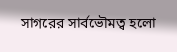সাগরের সার্বভৌমত্ব হলো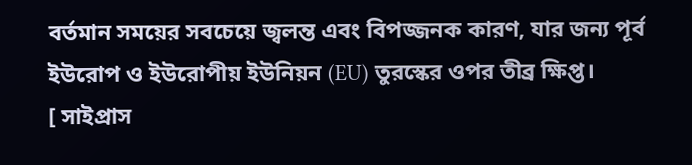বর্তমান সময়ের সবচেয়ে জ্বলন্ত এবং বিপজ্জনক কারণ, যার জন্য পূর্ব ইউরোপ ও ইউরোপীয় ইউনিয়ন (EU) তুরস্কের ওপর তীব্র ক্ষিপ্ত।
[ সাইপ্রাস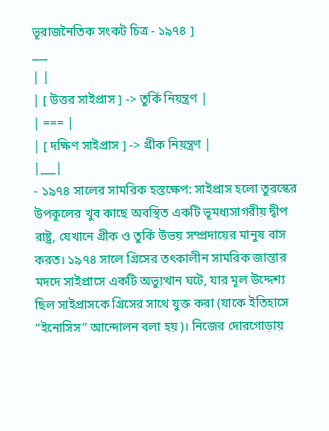ভূরাজনৈতিক সংকট চিত্র - ১৯৭৪ ]
___
| |
| [ উত্তর সাইপ্রাস ] -> তুর্কি নিয়ন্ত্রণ |
| === |
| [ দক্ষিণ সাইপ্রাস ] -> গ্রীক নিয়ন্ত্রণ |
|___|
- ১৯৭৪ সালের সামরিক হস্তক্ষেপ: সাইপ্রাস হলো তুরস্কের উপকূলের খুব কাছে অবস্থিত একটি ভূমধ্যসাগরীয় দ্বীপ রাষ্ট্র, যেখানে গ্রীক ও তুর্কি উভয় সম্প্রদায়ের মানুষ বাস করত। ১৯৭৪ সালে গ্রিসের তৎকালীন সামরিক জান্তার মদদে সাইপ্রাসে একটি অভ্যুত্থান ঘটে, যার মূল উদ্দেশ্য ছিল সাইপ্রাসকে গ্রিসের সাথে যুক্ত করা (যাকে ইতিহাসে “ইনোসিস” আন্দোলন বলা হয়)। নিজের দোরগোড়ায়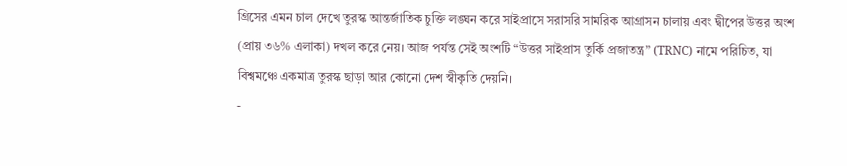গ্রিসের এমন চাল দেখে তুরস্ক আন্তর্জাতিক চুক্তি লঙ্ঘন করে সাইপ্রাসে সরাসরি সামরিক আগ্রাসন চালায় এবং দ্বীপের উত্তর অংশ (প্রায় ৩৬% এলাকা) দখল করে নেয়। আজ পর্যন্ত সেই অংশটি “উত্তর সাইপ্রাস তুর্কি প্রজাতন্ত্র” (TRNC) নামে পরিচিত, যা বিশ্বমঞ্চে একমাত্র তুরস্ক ছাড়া আর কোনো দেশ স্বীকৃতি দেয়নি।
-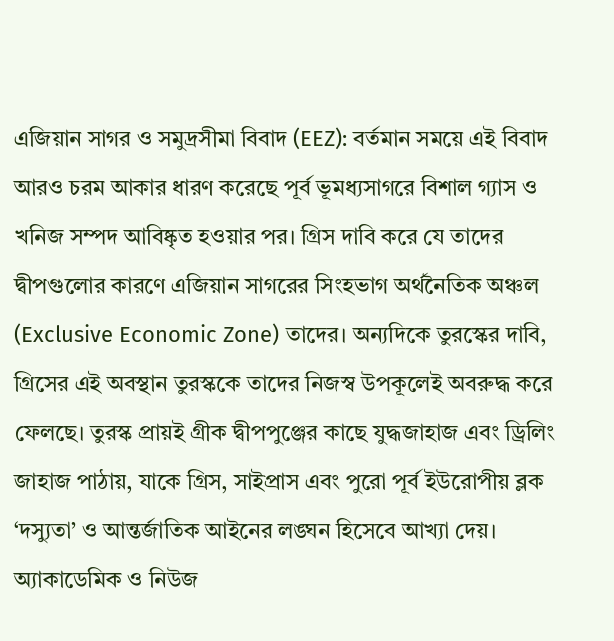এজিয়ান সাগর ও সমুদ্রসীমা বিবাদ (EEZ): বর্তমান সময়ে এই বিবাদ আরও চরম আকার ধারণ করেছে পূর্ব ভূমধ্যসাগরে বিশাল গ্যাস ও খনিজ সম্পদ আবিষ্কৃত হওয়ার পর। গ্রিস দাবি করে যে তাদের দ্বীপগুলোর কারণে এজিয়ান সাগরের সিংহভাগ অর্থনৈতিক অঞ্চল (Exclusive Economic Zone) তাদের। অন্যদিকে তুরস্কের দাবি, গ্রিসের এই অবস্থান তুরস্ককে তাদের নিজস্ব উপকূলেই অবরুদ্ধ করে ফেলছে। তুরস্ক প্রায়ই গ্রীক দ্বীপপুঞ্জের কাছে যুদ্ধজাহাজ এবং ড্রিলিং জাহাজ পাঠায়, যাকে গ্রিস, সাইপ্রাস এবং পুরো পূর্ব ইউরোপীয় ব্লক ‘দস্যুতা’ ও আন্তর্জাতিক আইনের লঙ্ঘন হিসেবে আখ্যা দেয়।
অ্যাকাডেমিক ও নিউজ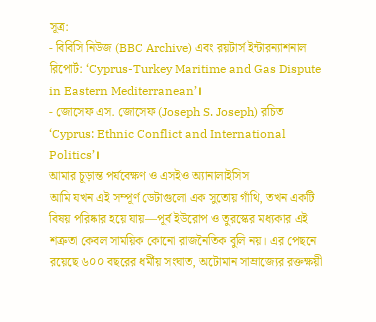সূত্র:
- বিবিসি নিউজ (BBC Archive) এবং রয়টার্স ইন্টারন্যাশনাল রিপোর্ট: ‘Cyprus-Turkey Maritime and Gas Dispute in Eastern Mediterranean’।
- জোসেফ এস. জোসেফ (Joseph S. Joseph) রচিত ‘Cyprus: Ethnic Conflict and International Politics’।
আমার চূড়ান্ত পর্যবেক্ষণ ও এসইও অ্যানালাইসিস
আমি যখন এই সম্পূর্ণ ডেটাগুলো এক সুতোয় গাঁথি, তখন একটি বিষয় পরিষ্কার হয়ে যায়—পূর্ব ইউরোপ ও তুরস্কের মধ্যকার এই শত্রুতা কেবল সাময়িক কোনো রাজনৈতিক বুলি নয়। এর পেছনে রয়েছে ৬০০ বছরের ধর্মীয় সংঘাত, অটোমান সাম্রাজ্যের রক্তক্ষয়ী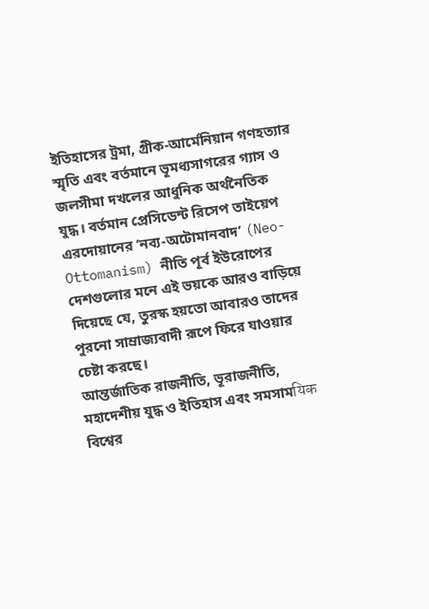ইতিহাসের ট্রমা, গ্রীক-আর্মেনিয়ান গণহত্যার স্মৃতি এবং বর্তমানে ভূমধ্যসাগরের গ্যাস ও জলসীমা দখলের আধুনিক অর্থনৈতিক যুদ্ধ। বর্তমান প্রেসিডেন্ট রিসেপ তাইয়েপ এরদোয়ানের ‘নব্য-অটোমানবাদ’ (Neo-Ottomanism) নীতি পূর্ব ইউরোপের দেশগুলোর মনে এই ভয়কে আরও বাড়িয়ে দিয়েছে যে, তুরস্ক হয়তো আবারও তাদের পুরনো সাম্রাজ্যবাদী রূপে ফিরে যাওয়ার চেষ্টা করছে।
আন্তর্জাতিক রাজনীতি, ভূরাজনীতি, মহাদেশীয় যুদ্ধ ও ইতিহাস এবং সমসামयिक বিশ্বের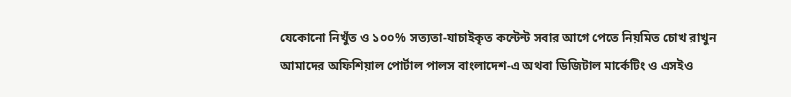যেকোনো নিখুঁত ও ১০০% সত্যতা-যাচাইকৃত কন্টেন্ট সবার আগে পেতে নিয়মিত চোখ রাখুন আমাদের অফিশিয়াল পোর্টাল পালস বাংলাদেশ-এ অথবা ডিজিটাল মার্কেটিং ও এসইও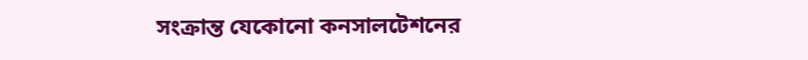সংক্রান্ত যেকোনো কনসালটেশনের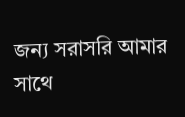জন্য সরাসরি আমার সাথে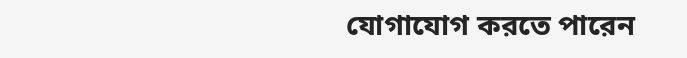যোগাযোগ করতে পারেন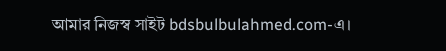আমার নিজস্ব সাইট bdsbulbulahmed.com-এ।